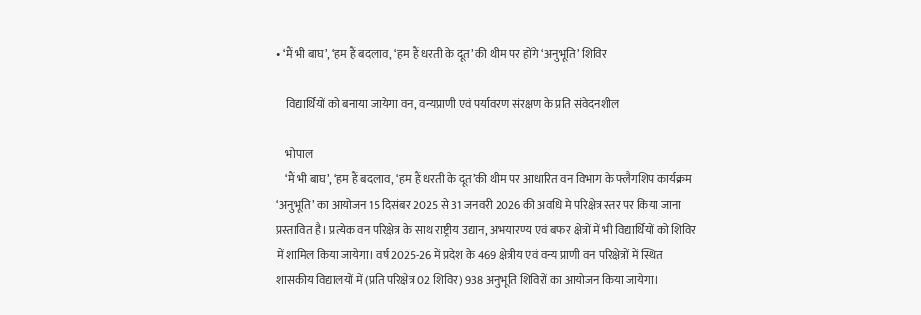• ‘मैं भी बाघ’, ‘हम हैं बदलाव, ‘हम हैं धरती के दूत’ की थीम पर होंगे ‘अनुभूति’ शिविर

    विद्यार्थियों को बनाया जायेगा वन, वन्यप्राणी एवं पर्यावरण संरक्षण के प्रति संवेदनशील

    भोपाल
    ‘मैं भी बाघ’, ‘हम हैं बदलाव, ‘हम हैं धरती के दूत’की थीम पर आधारित वन विभाग के फ्लैगशिप कार्यक्रम ‘अनुभूति’ का आयोजन 15 दिसंबर 2025 से 31 जनवरी 2026 की अवधि मे परिक्षेत्र स्तर पर किया जाना प्रस्तावित है। प्रत्येक वन परिक्षेत्र के साथ राष्ट्रीय उद्यान, अभयारण्य एवं बफर क्षेत्रों में भी विद्यार्थियों को शिविर में शामिल किया जायेगा। वर्ष 2025-26 में प्रदेश के 469 क्षेत्रीय एवं वन्य प्राणी वन परिक्षेत्रों में स्थित शासकीय विद्यालयों में (प्रति परिक्षेत्र 02 शिविर) 938 अनुभूति शिविरों का आयोजन किया जायेगा।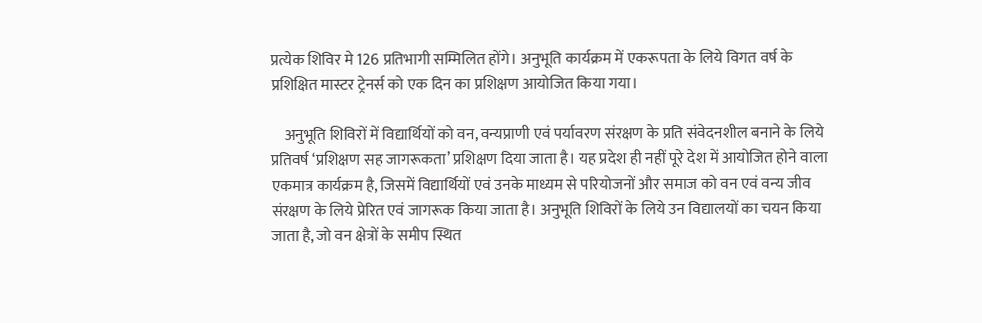प्रत्येक शिविर मे 126 प्रतिभागी सम्मिलित होंगे। अनुभूति कार्यक्रम में एकरूपता के लिये विगत वर्ष के प्रशिक्षित मास्टर ट्रेनर्स को एक दिन का प्रशिक्षण आयोजित किया गया।

    अनुभूति शिविरों में विद्यार्थियों को वन, वन्यप्राणी एवं पर्यावरण संरक्षण के प्रति संवेदनशील बनाने के लिये प्रतिवर्ष ‘प्रशिक्षण सह जागरूकता’ प्रशिक्षण दिया जाता है। यह प्रदेश ही नहीं पूरे देश में आयोजित होने वाला एकमात्र कार्यक्रम है, जिसमें विद्यार्थियों एवं उनके माध्यम से परियोजनों और समाज को वन एवं वन्य जीव संरक्षण के लिये प्रेरित एवं जागरूक किया जाता है। अनुभूति शिविरों के लिये उन विद्यालयों का चयन किया जाता है, जो वन क्षेत्रों के समीप स्थित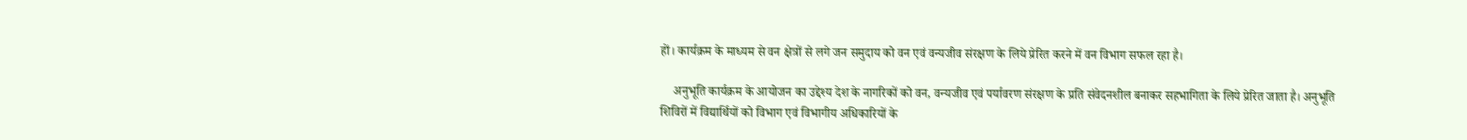हों। कार्यक्रम के माध्यम से वन क्षेत्रों से लगे जन समुदाय को वन एवं वन्यजीव संरक्षण के लिये प्रेरित करने में वन विभाग सफल रहा है।

    अनुभूति कार्यक्रम के आयोजन का उद्देश्य देश के नागरिकों को वन, वन्यजीव एवं पर्यावरण संरक्षण के प्रति संवेदनशील बनाकर सहभागिता के लिये प्रेरित जाता है। अनुभूति शिविरों में विद्यार्थियों को विभाग एवं विभागीय अधिकारियों के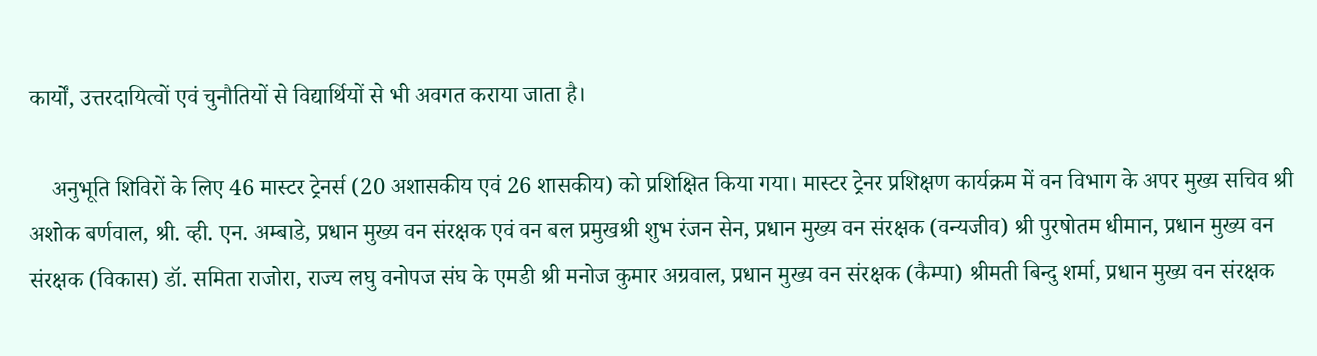कार्यों, उत्तरदायित्वों एवं चुनौतियों से विद्यार्थियों से भी अवगत कराया जाता है।

    अनुभूति शिविरों के लिए 46 मास्टर ट्रेनर्स (20 अशासकीय एवं 26 शासकीय) को प्रशिक्षित किया गया। मास्टर ट्रेनर प्रशिक्षण कार्यक्रम में वन विभाग के अपर मुख्य सचिव श्री अशोक बर्णवाल, श्री. व्ही. एन. अम्बाडे, प्रधान मुख्य वन संरक्षक एवं वन बल प्रमुखश्री शुभ रंजन सेन, प्रधान मुख्य वन संरक्षक (वन्यजीव) श्री पुरषोतम धीमान, प्रधान मुख्य वन संरक्षक (विकास) डॉ. समिता राजोरा, राज्य लघु वनोपज संघ के एमडी श्री मनोज कुमार अग्रवाल, प्रधान मुख्य वन संरक्षक (कैम्पा) श्रीमती बिन्दु शर्मा, प्रधान मुख्य वन संरक्षक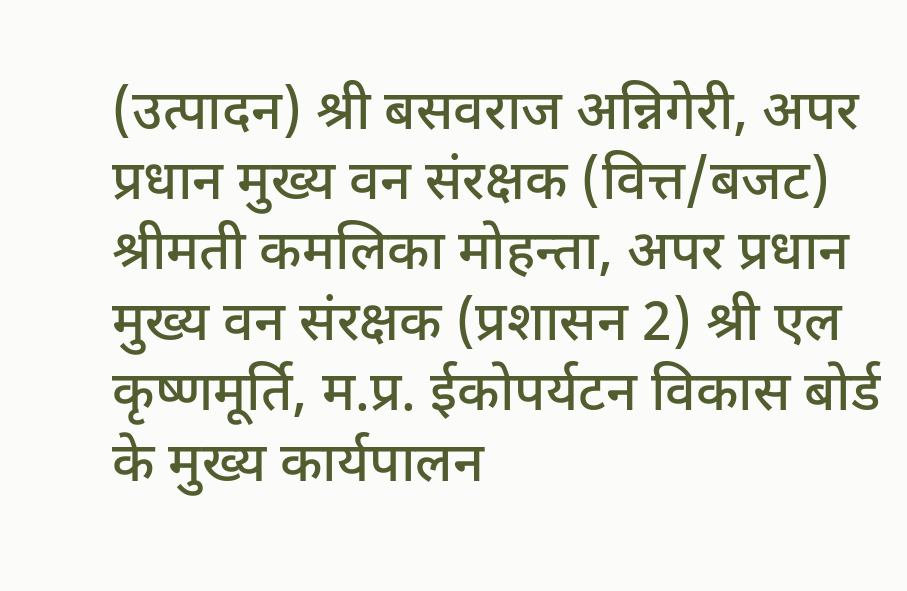(उत्पादन) श्री बसवराज अन्निगेरी, अपर प्रधान मुख्य वन संरक्षक (वित्त/बजट) श्रीमती कमलिका मोहन्ता, अपर प्रधान मुख्य वन संरक्षक (प्रशासन 2) श्री एल कृष्णमूर्ति, म.प्र. ईकोपर्यटन विकास बोर्ड के मुख्य कार्यपालन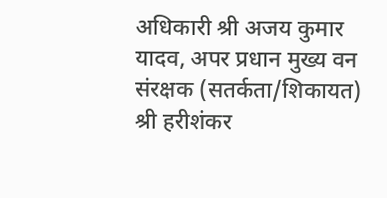अधिकारी श्री अजय कुमार यादव, अपर प्रधान मुख्य वन संरक्षक (सतर्कता/शिकायत) श्री हरीशंकर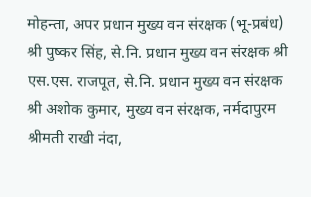मोहन्ता, अपर प्रधान मुख्य वन संरक्षक (भू-प्रबंध) श्री पुष्कर सिंह, से.नि. प्रधान मुख्य वन संरक्षक श्री एस.एस. राजपूत, से.नि. प्रधान मुख्य वन संरक्षक श्री अशोक कुमार, मुख्य वन संरक्षक, नर्मदापुरम श्रीमती राखी नंदा,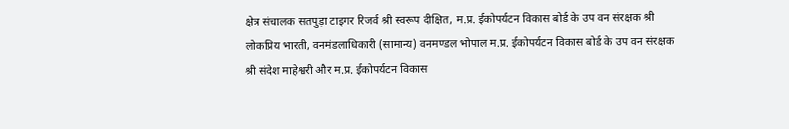क्षेत्र संचालक सतपुड़ा टाइगर रिजर्व श्री स्वरूप दीक्षित, म.प्र. ईकोपर्यटन विकास बोर्ड के उप वन संरक्षक श्री लोकप्रिय भारती, वनमंडलाधिकारी (सामान्य) वनमण्डल भोपाल म.प्र. ईकोपर्यटन विकास बोर्ड के उप वन संरक्षक श्री संदेश माहेश्वरी और म.प्र. ईकोपर्यटन विकास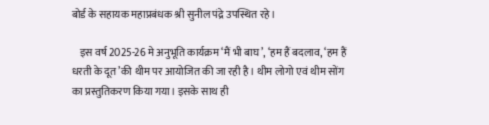बोर्ड के सहायक महाप्रबंधक श्री सुनील पंद्रे उपस्थित रहे।

    इस वर्ष 2025-26 मे अनुभूति कार्यक्रम ‘मैं भी बाघ’, ‘हम हैं बदलाव, ‘हम हैं धरती के दूत’की थीम पर आयोजित की जा रही है। थीम लोगो एवं थीम सोंग का प्रस्तुतिकरण किया गया। इसके साथ ही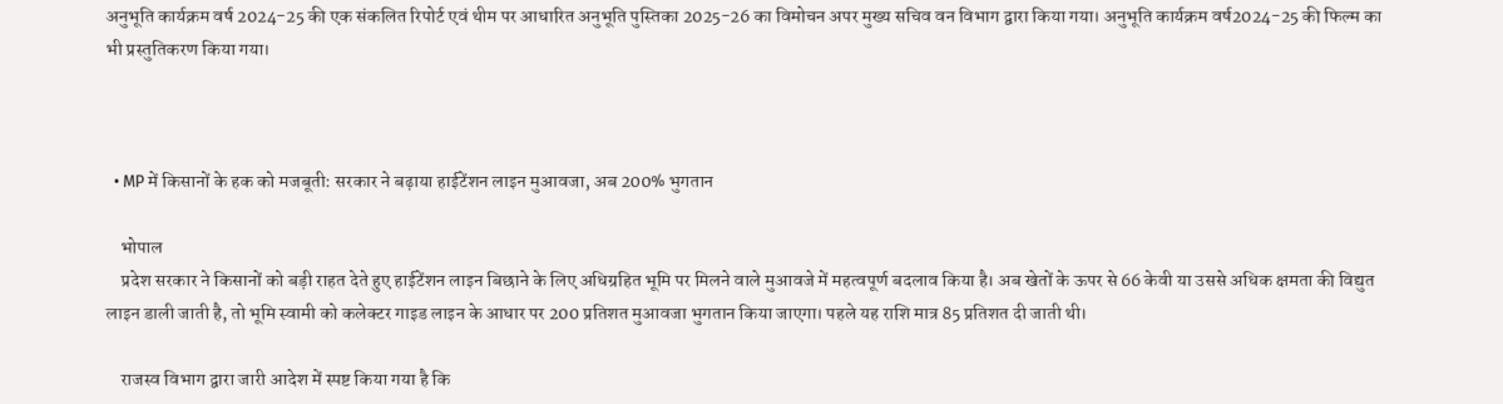अनुभूति कार्यक्रम वर्ष 2024-25 की एक संकलित रिपोर्ट एवं थीम पर आधारित अनुभूति पुस्तिका 2025-26 का विमोचन अपर मुख्य सचिव वन विभाग द्वारा किया गया। अनुभूति कार्यक्रम वर्ष2024-25 की फिल्म का भी प्रस्तुतिकरण किया गया।



  • MP में किसानों के हक को मजबूती: सरकार ने बढ़ाया हाईटेंशन लाइन मुआवजा, अब 200% भुगतान

    भोपाल
    प्रदेश सरकार ने किसानों को बड़ी राहत देते हुए हाईटेंशन लाइन बिछाने के लिए अधिग्रहित भूमि पर मिलने वाले मुआवजे में महत्वपूर्ण बदलाव किया है। अब खेतों के ऊपर से 66 केवी या उससे अधिक क्षमता की विद्युत लाइन डाली जाती है, तो भूमि स्वामी को कलेक्टर गाइड लाइन के आधार पर 200 प्रतिशत मुआवजा भुगतान किया जाएगा। पहले यह राशि मात्र 85 प्रतिशत दी जाती थी।

    राजस्व विभाग द्वारा जारी आदेश में स्पष्ट किया गया है कि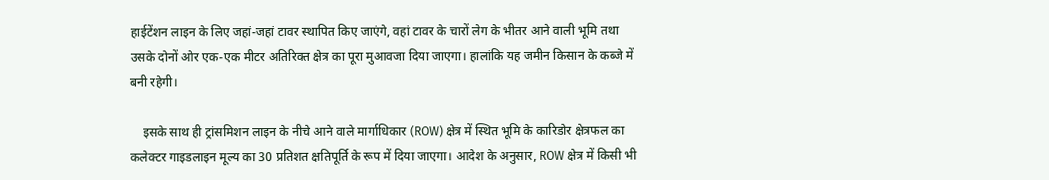हाईटेंशन लाइन के लिए जहां-जहां टावर स्थापित किए जाएंगे, वहां टावर के चारों लेग के भीतर आने वाली भूमि तथा उसके दोनों ओर एक-एक मीटर अतिरिक्त क्षेत्र का पूरा मुआवजा दिया जाएगा। हालांकि यह जमीन किसान के कब्जे में बनी रहेगी।

    इसके साथ ही ट्रांसमिशन लाइन के नीचे आने वाले मार्गाधिकार (ROW) क्षेत्र में स्थित भूमि के कारिडोर क्षेत्रफल का कलेक्टर गाइडलाइन मूल्य का 30 प्रतिशत क्षतिपूर्ति के रूप में दिया जाएगा। आदेश के अनुसार, ROW क्षेत्र में किसी भी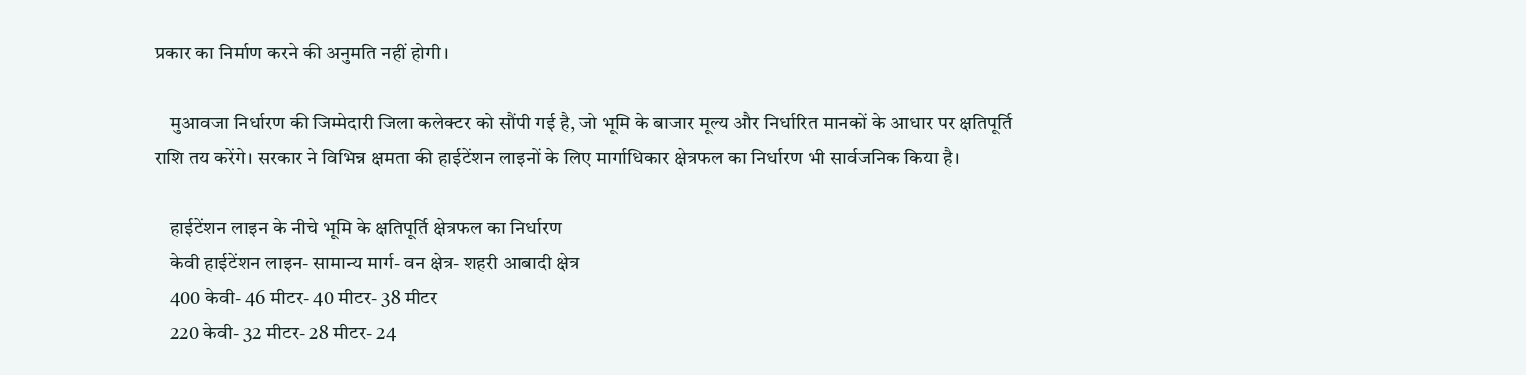प्रकार का निर्माण करने की अनुमति नहीं होगी।

    मुआवजा निर्धारण की जिम्मेदारी जिला कलेक्टर को सौंपी गई है, जो भूमि के बाजार मूल्य और निर्धारित मानकों के आधार पर क्षतिपूर्ति राशि तय करेंगे। सरकार ने विभिन्न क्षमता की हाईटेंशन लाइनों के लिए मार्गाधिकार क्षेत्रफल का निर्धारण भी सार्वजनिक किया है।

    हाईटेंशन लाइन के नीचे भूमि के क्षतिपूर्ति क्षेत्रफल का निर्धारण
    केवी हाईटेंशन लाइन- सामान्य मार्ग- वन क्षेत्र- शहरी आबादी क्षेत्र
    400 केवी- 46 मीटर- 40 मीटर- 38 मीटर
    220 केवी- 32 मीटर- 28 मीटर- 24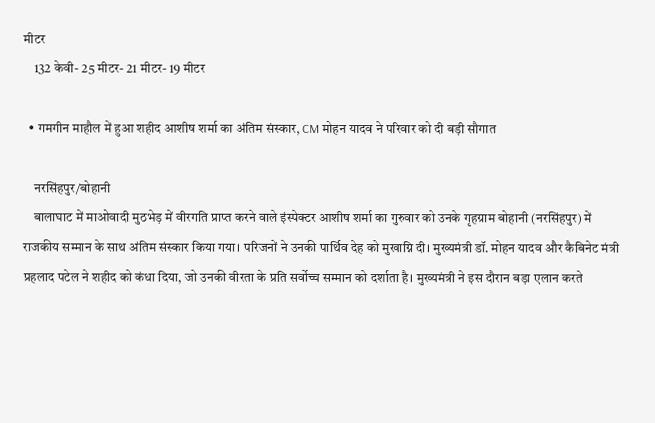मीटर
    132 केवी- 25 मीटर- 21 मीटर- 19 मीटर

  • गमगीन माहौल में हुआ शहीद आशीष शर्मा का अंतिम संस्कार, CM मोहन यादव ने परिवार को दी बड़ी सौगात

    नरसिंहपुर/बोहानी
    बालाघाट में माओवादी मुठभेड़ में वीरगति प्राप्त करने वाले इंस्पेक्टर आशीष शर्मा का गुरुवार को उनके गृहग्राम बोहानी (नरसिंहपुर) में राजकीय सम्मान के साथ अंतिम संस्कार किया गया। परिजनों ने उनकी पार्थिव देह को मुखाग्नि दी। मुख्यमंत्री डॉ. मोहन यादव और कैबिनेट मंत्री प्रहलाद पटेल ने शहीद को कंधा दिया, जो उनकी वीरता के प्रति सर्वोच्च सम्मान को दर्शाता है। मुख्यमंत्री ने इस दौरान बड़ा एलान करते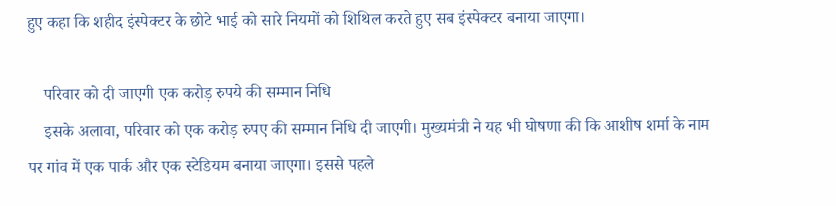हुए कहा कि शहीद इंस्पेक्टर के छोटे भाई को सारे नियमों को शिथिल करते हुए सब इंस्पेक्टर बनाया जाएगा।

    परिवार को दी जाएगी एक करोड़ रुपये की सम्मान निधि
    इसके अलावा, परिवार को एक करोड़ रुपए की सम्मान निधि दी जाएगी। मुख्यमंत्री ने यह भी घोषणा की कि आशीष शर्मा के नाम पर गांव में एक पार्क और एक स्टेडियम बनाया जाएगा। इससे पहले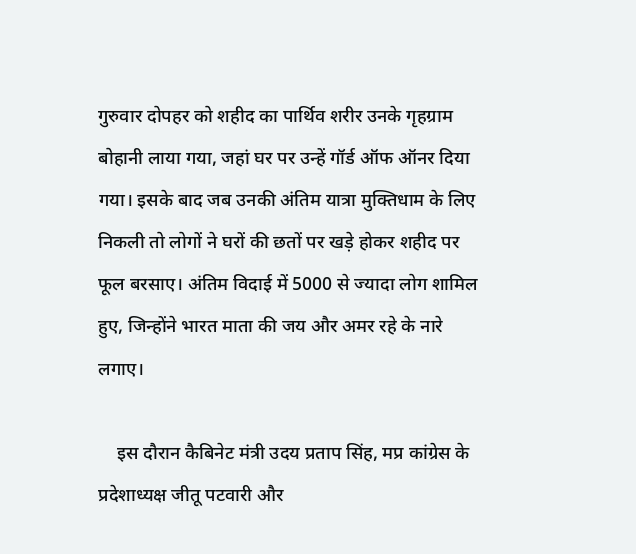गुरुवार दोपहर को शहीद का पार्थिव शरीर उनके गृहग्राम बोहानी लाया गया, जहां घर पर उन्हें गॉर्ड ऑफ ऑनर दिया गया। इसके बाद जब उनकी अंतिम यात्रा मुक्तिधाम के लिए निकली तो लोगों ने घरों की छतों पर खड़े होकर शहीद पर फूल बरसाए। अंतिम विदाई में 5000 से ज्यादा लोग शामिल हुए, जिन्होंने भारत माता की जय और अमर रहे के नारे लगाए।

    इस दौरान कैबिनेट मंत्री उदय प्रताप सिंह, मप्र कांग्रेस के प्रदेशाध्यक्ष जीतू पटवारी और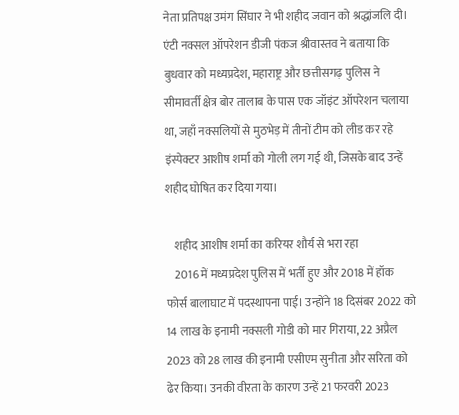नेता प्रतिपक्ष उमंग सिंघार ने भी शहीद जवान को श्रद्धांजलि दी। एंटी नक्सल ऑपरेशन डीजी पंकज श्रीवास्तव ने बताया कि बुधवार को मध्यप्रदेश, महाराष्ट्र और छत्तीसगढ़ पुलिस ने सीमावर्ती क्षेत्र बोर तालाब के पास एक जॉइंट ऑपरेशन चलाया था, जहाँ नक्सलियों से मुठभेड़ में तीनों टीम को लीड कर रहे इंस्पेक्टर आशीष शर्मा को गोली लग गई थी, जिसके बाद उन्हें शहीद घोषित कर दिया गया।

    शहीद आशीष शर्मा का करियर शौर्य से भरा रहा
    2016 में मध्यप्रदेश पुलिस में भर्ती हुए और 2018 में हॉक फोर्स बालाघाट में पदस्थापना पाई। उन्होंने 18 दिसंबर 2022 को 14 लाख के इनामी नक्सली गोडी को मार गिराया, 22 अप्रैल 2023 को 28 लाख की इनामी एसीएम सुनीता और सरिता को ढेर किया। उनकी वीरता के कारण उन्हें 21 फरवरी 2023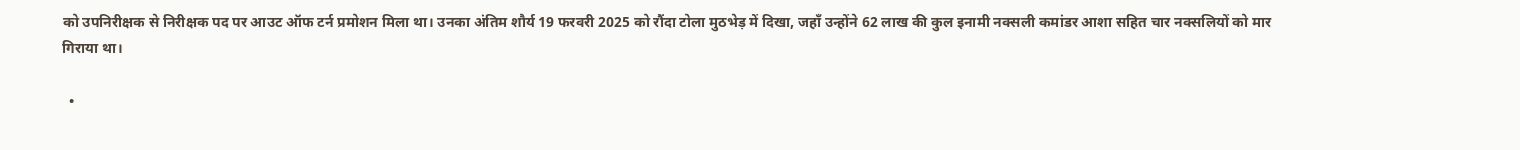को उपनिरीक्षक से निरीक्षक पद पर आउट ऑफ टर्न प्रमोशन मिला था। उनका अंतिम शौर्य 19 फरवरी 2025 को रौंदा टोला मुठभेड़ में दिखा, जहाँ उन्होंने 62 लाख की कुल इनामी नक्सली कमांडर आशा सहित चार नक्सलियों को मार गिराया था।

  •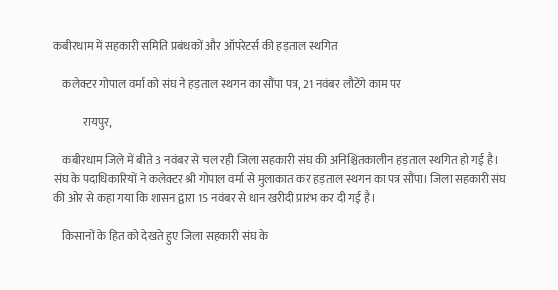कबीरधाम में सहकारी समिति प्रबंधकों और ऑपरेटर्स की हड़ताल स्थगित

    कलेक्टर गोपाल वर्मा को संघ ने हड़ताल स्थगन का सौंपा पत्र, 21 नवंबर लौटेंगे काम पर

             रायपुर,

    कबीरधाम जिले में बीते 3 नवंबर से चल रही जिला सहकारी संघ की अनिश्चितकालीन हड़ताल स्थगित हो गई है।  संघ के पदाधिकारियों ने कलेक्टर श्री गोपाल वर्मा से मुलाकात कर हड़ताल स्थगन का पत्र सौंपा। जिला सहकारी संघ की ओर से कहा गया कि शासन द्वारा 15 नवंबर से धान खरीदी प्रारंभ कर दी गई है।

    किसानों के हित को देखते हुए जिला सहकारी संघ के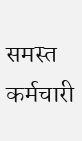समस्त कर्मचारी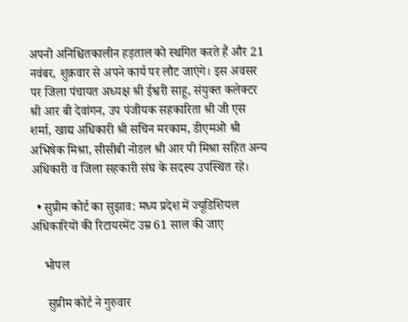अपनी अनिश्चितकालीन हड़ताल को स्थगित करते हैं और 21 नवंबर, शुक्रवार से अपने कार्य पर लौट जाएंगे। इस अवसर पर जिला पंचायत अध्यक्ष श्री ईश्वरी साहू, संयुक्त कलेक्टर श्री आर बी देवांगन, उप पंजीयक सहकारिता श्री जी एस शर्मा, खाद्य अधिकारी श्री सचिन मरकाम, डीएमओ श्री अभिषेक मिश्रा, सीसीबी नोडल श्री आर पी मिश्रा सहित अन्य अधिकारी व जिला सहकारी संघ के सदस्य उपस्थित रहे।

  • सुप्रीम कोर्ट का सुझाव: मध्य प्रदेश में ज्यूडिशियल अधिकारियों की रिटायरमेंट उम्र 61 साल की जाए

    भोपल

     सुप्रीम कोर्ट ने गुरुवार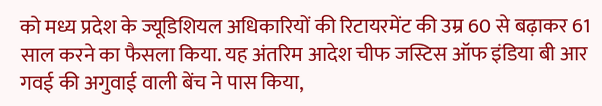को मध्य प्रदेश के ज्यूडिशियल अधिकारियों की रिटायरमेंट की उम्र 60 से बढ़ाकर 61 साल करने का फैसला किया. यह अंतरिम आदेश चीफ जस्टिस ऑफ इंडिया बी आर गवई की अगुवाई वाली बेंच ने पास किया,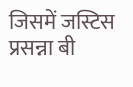जिसमें जस्टिस प्रसन्ना बी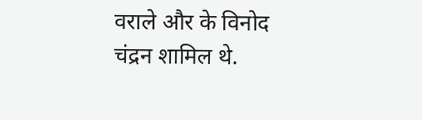वराले और के विनोद चंद्रन शामिल थे.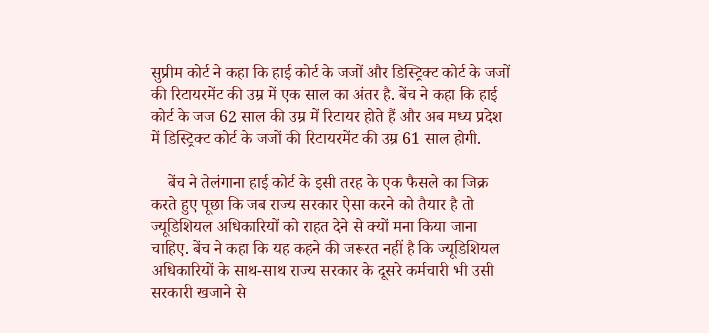सुप्रीम कोर्ट ने कहा कि हाई कोर्ट के जजों और डिस्ट्रिक्ट कोर्ट के जजों की रिटायरमेंट की उम्र में एक साल का अंतर है. बेंच ने कहा कि हाई कोर्ट के जज 62 साल की उम्र में रिटायर होते हैं और अब मध्य प्रदेश में डिस्ट्रिक्ट कोर्ट के जजों की रिटायरमेंट की उम्र 61 साल होगी.

    बेंच ने तेलंगाना हाई कोर्ट के इसी तरह के एक फैसले का जिक्र करते हुए पूछा कि जब राज्य सरकार ऐसा करने को तैयार है तो ज्यूडिशियल अधिकारियों को राहत देने से क्यों मना किया जाना चाहिए. बेंच ने कहा कि यह कहने की जरूरत नहीं है कि ज्यूडिशियल अधिकारियों के साथ-साथ राज्य सरकार के दूसरे कर्मचारी भी उसी सरकारी खजाने से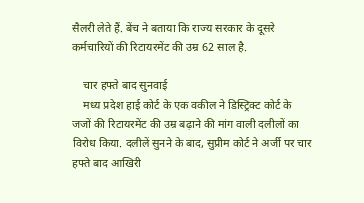सैलरी लेते हैं. बेंच ने बताया कि राज्य सरकार के दूसरे कर्मचारियों की रिटायरमेंट की उम्र 62 साल है.

    चार हफ्ते बाद सुनवाई
    मध्य प्रदेश हाई कोर्ट के एक वकील ने डिस्ट्रिक्ट कोर्ट के जजों की रिटायरमेंट की उम्र बढ़ाने की मांग वाली दलीलों का विरोध किया. दलीलें सुनने के बाद, सुप्रीम कोर्ट ने अर्जी पर चार हफ्ते बाद आखिरी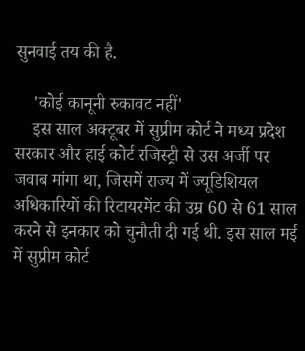सुनवाई तय की है.

    'कोई कानूनी रुकावट नहीं'
    इस साल अक्टूबर में सुप्रीम कोर्ट ने मध्य प्रदेश सरकार और हाई कोर्ट रजिस्ट्री से उस अर्जी पर जवाब मांगा था, जिसमें राज्य में ज्यूडिशियल अधिकारियों की रिटायरमेंट की उम्र 60 से 61 साल करने से इनकार को चुनौती दी गई थी. इस साल मई में सुप्रीम कोर्ट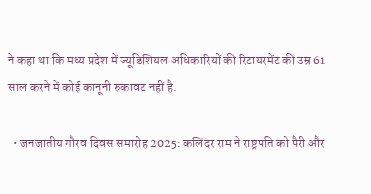ने कहा था कि मध्य प्रदेश में ज्यूडिशियल अधिकारियों की रिटायरमेंट की उम्र 61 साल करने में कोई कानूनी रुकावट नहीं है.

  • जनजातीय गौरव दिवस समारोह 2025: कलिंदर राम ने राष्ट्रपति को पैरी और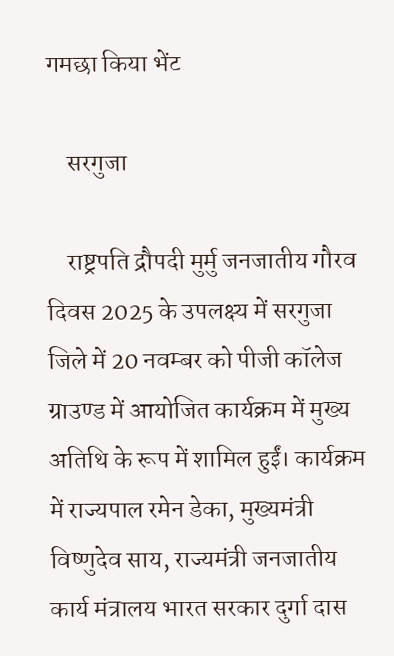गमछा किया भेंट

    सरगुजा

    राष्ट्रपति द्रौपदी मुर्मु जनजातीय गौरव दिवस 2025 के उपलक्ष्य में सरगुजा जिले में 20 नवम्बर को पीजी कॉलेज ग्राउण्ड में आयोजित कार्यक्रम में मुख्य अतिथि के रूप में शामिल हुईं। कार्यक्रम में राज्यपाल रमेन डेका, मुख्यमंत्री विष्णुदेव साय, राज्यमंत्री जनजातीय कार्य मंत्रालय भारत सरकार दुर्गा दास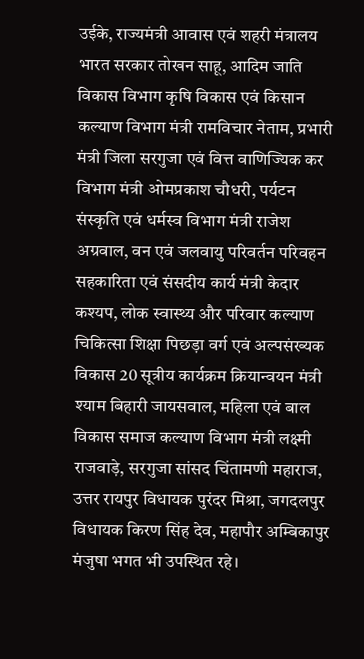उईके, राज्यमंत्री आवास एवं शहरी मंत्रालय भारत सरकार तोखन साहू, आदिम जाति विकास विभाग कृषि विकास एवं किसान कल्याण विभाग मंत्री रामविचार नेताम, प्रभारी मंत्री जिला सरगुजा एवं वित्त वाणिज्यिक कर विभाग मंत्री ओमप्रकाश चौधरी, पर्यटन संस्कृति एवं धर्मस्व विभाग मंत्री राजेश अग्रवाल, वन एवं जलवायु परिवर्तन परिवहन सहकारिता एवं संसदीय कार्य मंत्री केदार कश्यप, लोक स्वास्थ्य और परिवार कल्याण चिकित्सा शिक्षा पिछड़ा वर्ग एवं अल्पसंख्यक विकास 20 सूत्रीय कार्यक्रम क्रियान्वयन मंत्री श्याम बिहारी जायसवाल, महिला एवं बाल विकास समाज कल्याण विभाग मंत्री लक्ष्मी राजवाड़े, सरगुजा सांसद चिंतामणी महाराज, उत्तर रायपुर विधायक पुरंदर मिश्रा, जगदलपुर विधायक किरण सिंह देव, महापौर अम्बिकापुर मंजुषा भगत भी उपस्थित रहे।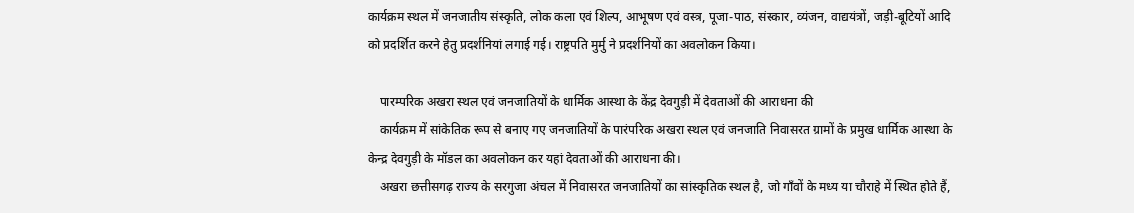कार्यक्रम स्थल में जनजातीय संस्कृति, लोक कला एवं शिल्प, आभूषण एवं वस्त्र, पूजा-पाठ, संस्कार, व्यंजन, वाद्ययंत्रों, जड़ी-बूटियों आदि को प्रदर्शित करने हेतु प्रदर्शनियां लगाई गई। राष्ट्रपति मुर्मु ने प्रदर्शनियों का अवलोकन किया।

    पारम्परिक अखरा स्थल एवं जनजातियों के धार्मिक आस्था के केंद्र देवगुड़ी में देवताओं की आराधना की
    कार्यक्रम में सांकेतिक रूप से बनाए गए जनजातियों के पारंपरिक अखरा स्थल एवं जनजाति निवासरत ग्रामों के प्रमुख धार्मिक आस्था के केन्द्र देवगुड़ी के मॉडल का अवलोकन कर यहां देवताओं की आराधना की।
    अखरा छत्तीसगढ़ राज्य के सरगुजा अंचल में निवासरत जनजातियों का सांस्कृतिक स्थल है, जो गाँवों के मध्य या चौराहे में स्थित होते हैं,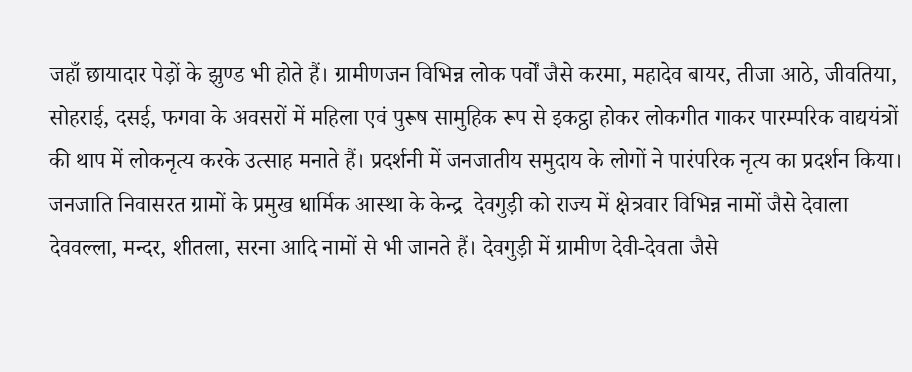जहाँ छायादार पेड़ों के झुण्ड भी होते हैं। ग्रामीणजन विभिन्न लोक पर्वों जैसे करमा, महादेव बायर, तीजा आठे, जीवतिया, सोहराई, दसई, फगवा के अवसरों में महिला एवं पुरूष सामुहिक रूप से इकट्ठा होकर लोकगीत गाकर पारम्परिक वाद्ययंत्रों की थाप में लोकनृत्य करके उत्साह मनाते हैं। प्रदर्शनी में जनजातीय समुदाय के लोगों ने पारंपरिक नृत्य का प्रदर्शन किया। जनजाति निवासरत ग्रामों के प्रमुख धार्मिक आस्था के केन्द्र  देवगुड़ी को राज्य में क्षेत्रवार विभिन्न नामों जैसे देवाला देववल्ला, मन्दर, शीतला, सरना आदि नामों से भी जानते हैं। देवगुड़ी में ग्रामीण देवी-देवता जैसे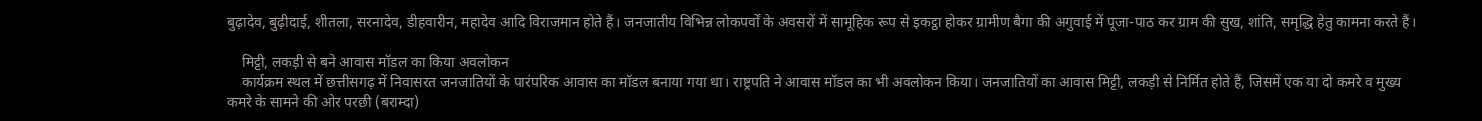बुढ़ादेव, बुढ़ीदाई, शीतला, सरनादेव, डीहवारीन, महादेव आदि विराजमान होते हैं। जनजातीय विभिन्न लोकपर्वों के अवसरों में सामूहिक रूप से इकट्ठा होकर ग्रामीण बैगा की अगुवाई में पूजा-पाठ कर ग्राम की सुख, शांति, समृद्धि हेतु कामना करते हैं।

    मिट्टी, लकड़ी से बने आवास मॉडल का किया अवलोकन
    कार्यक्रम स्थल में छत्तीसगढ़ में निवासरत जनजातियों के पारंपरिक आवास का मॉडल बनाया गया था। राष्ट्रपति ने आवास मॉडल का भी अवलोकन किया। जनजातियों का आवास मिट्टी, लकड़ी से निर्मित होते हैं, जिसमें एक या दो कमरे व मुख्य कमरे के सामने की ओर परछी (बराम्दा)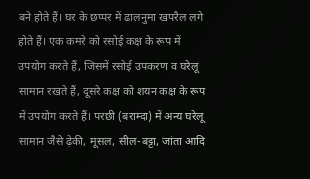बने होते हैं। घर के छप्पर में ढालनुमा खपरैल लगे होते हैं। एक कमरे को रसोई कक्ष के रूप में उपयोग करते हैं, जिसमें रसोई उपकरण व घरेलू सामान रखते हैं, दूसरे कक्ष को शयन कक्ष के रूप में उपयोग करते हैं। परछी (बराम्दा) में अन्य घरेलू सामान जैसे ढ़ेकी, मूसल, सील-बट्टा, जांता आदि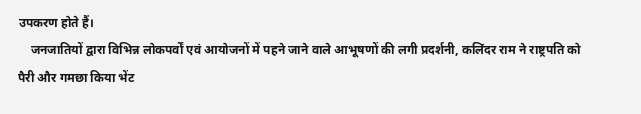उपकरण होते हैं।
    जनजातियों द्वारा विभिन्न लोकपर्वों एवं आयोजनों में पहने जाने वाले आभूषणों की लगी प्रदर्शनी, कलिंदर राम ने राष्ट्रपति को पैरी और गमछा किया भेंट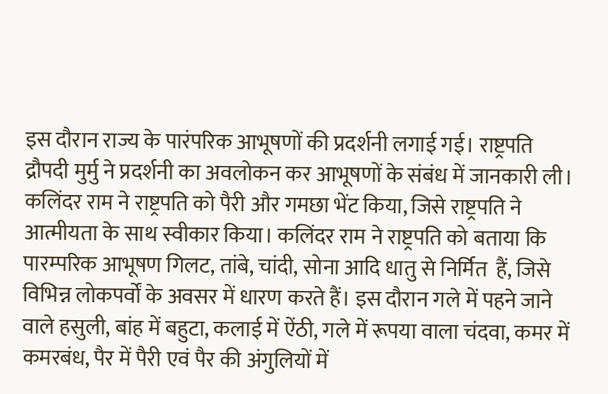इस दौरान राज्य के पारंपरिक आभूषणों की प्रदर्शनी लगाई गई। राष्ट्रपति द्रौपदी मुर्मु ने प्रदर्शनी का अवलोकन कर आभूषणों के संबंध में जानकारी ली। कलिंदर राम ने राष्ट्रपति को पैरी और गमछा भेंट किया, जिसे राष्ट्रपति ने आत्मीयता के साथ स्वीकार किया। कलिंदर राम ने राष्ट्रपति को बताया कि पारम्परिक आभूषण गिलट, तांबे, चांदी, सोना आदि धातु से निर्मित  हैं, जिसे विभिन्न लोकपर्वों के अवसर में धारण करते हैं। इस दौरान गले में पहने जाने वाले हसुली, बांह में बहुटा, कलाई में ऐंठी, गले में रूपया वाला चंदवा, कमर में कमरबंध, पैर में पैरी एवं पैर की अंगुलियों में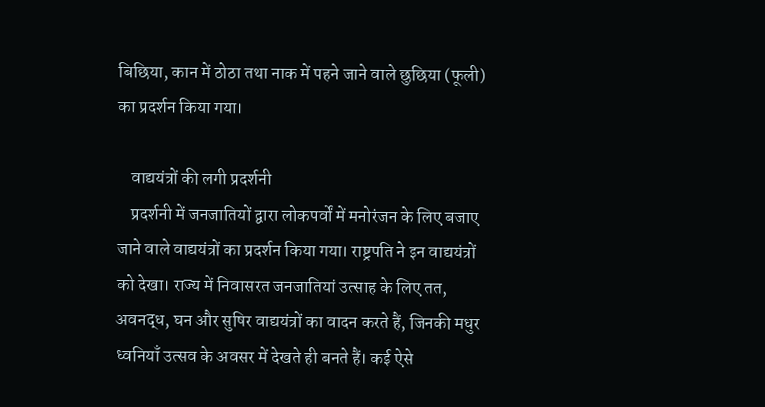बिछिया, कान में ठोठा तथा नाक में पहने जाने वाले छुछिया (फूली) का प्रदर्शन किया गया।

    वाद्ययंत्रों की लगी प्रदर्शनी
    प्रदर्शनी में जनजातियों द्वारा लोकपर्वों में मनोरंजन के लिए बजाए जाने वाले वाद्ययंत्रों का प्रदर्शन किया गया। राष्ट्रपति ने इन वाद्ययंत्रों को देखा। राज्य में निवासरत जनजातियां उत्साह के लिए तत, अवनद्ध, घन और सुषिर वाद्ययंत्रों का वादन करते हैं, जिनकी मधुर ध्वनियाँ उत्सव के अवसर में देखते ही बनते हैं। कई ऐसे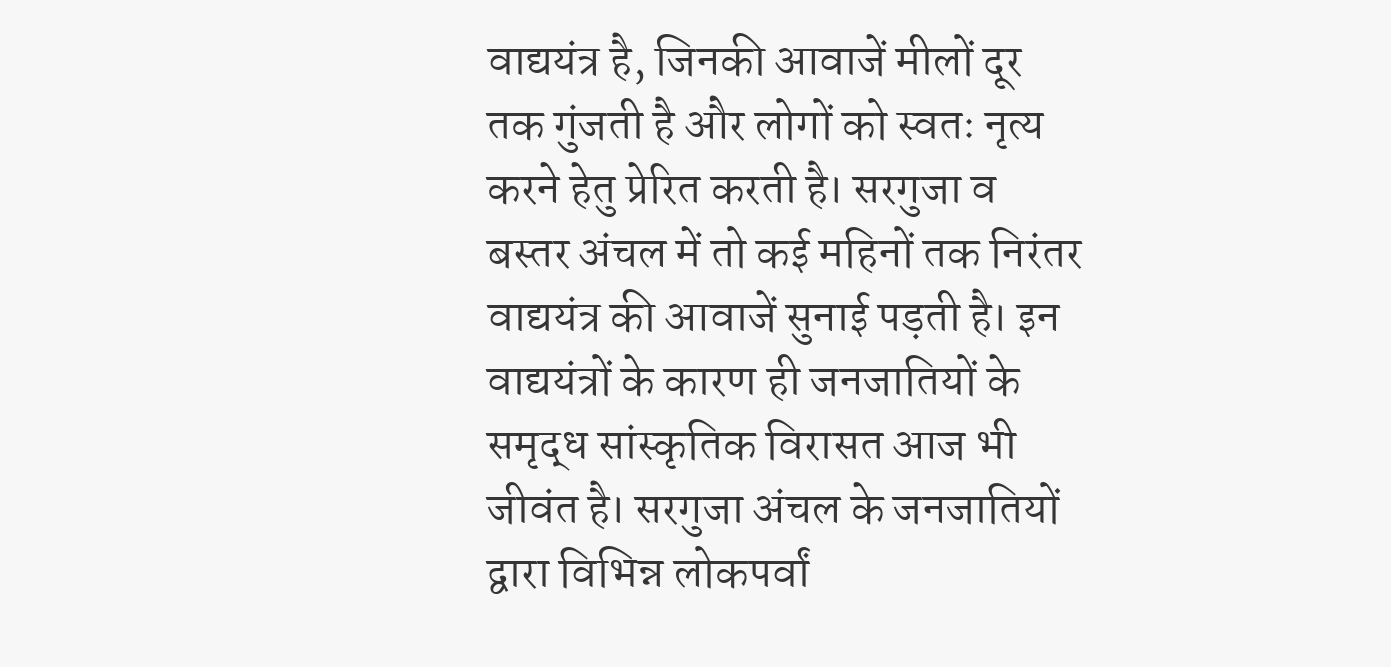वाद्ययंत्र है, जिनकी आवाजें मीलों दूर तक गुंजती है और लोगों को स्वतः नृत्य करने हेतु प्रेरित करती है। सरगुजा व बस्तर अंचल में तो कई महिनों तक निरंतर वाद्ययंत्र की आवाजें सुनाई पड़ती है। इन वाद्ययंत्रों के कारण ही जनजातियों के समृद्ध सांस्कृतिक विरासत आज भी जीवंत है। सरगुजा अंचल के जनजातियों द्वारा विभिन्न लोकपर्वां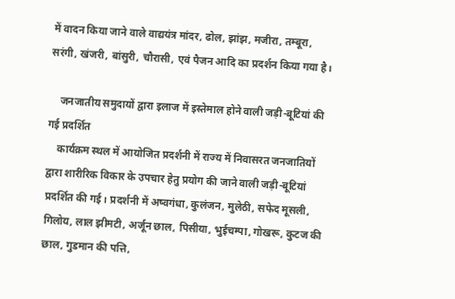में वादन किया जाने वाले वाद्ययंत्र मांदर, ढोल, झांझ, मजीरा, तम्बूरा, सरंगी, खंजरी, बांसुरी, चौरासी, एवं पैजन आदि का प्रदर्शन किया गया है।

    जनजातीय समुदायों द्वारा इलाज में इस्तेमाल होने वाली जड़ी-बूटियां की गई प्रदर्शित
    कार्यक्रम स्थल में आयोजित प्रदर्शनी में राज्य में निवासरत जनजातियों द्वारा शारीरिक विकार के उपचार हेतु प्रयोग की जाने वाली जड़ी-बूटियां प्रदर्शित की गई। प्रदर्शनी में अष्वगंधा, कुलंजन, मुलेठी, सफेद मूसली, गिलोय, लाल झीमटी, अर्जून छाल, पिसीया, भुईचम्पा, गोखरू, कुटज की छाल, गुडमान की पत्ति,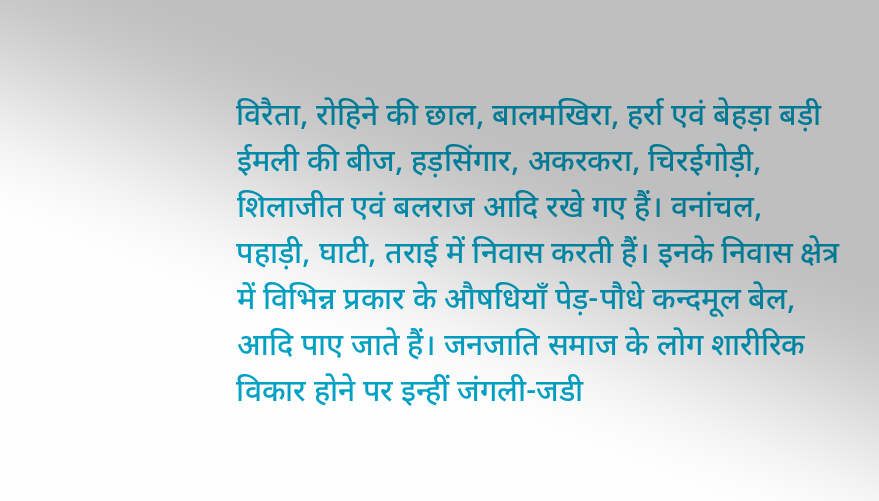विरैता, रोहिने की छाल, बालमखिरा, हर्रा एवं बेहड़ा बड़ी ईमली की बीज, हड़सिंगार, अकरकरा, चिरईगोड़ी, शिलाजीत एवं बलराज आदि रखे गए हैं। वनांचल, पहाड़ी, घाटी, तराई में निवास करती हैं। इनके निवास क्षेत्र में विभिन्न प्रकार के औषधियाँ पेड़-पौधे कन्दमूल बेल, आदि पाए जाते हैं। जनजाति समाज के लोग शारीरिक विकार होने पर इन्हीं जंगली-जडी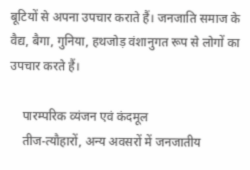बूटियों से अपना उपचार कराते हैं। जनजाति समाज के वैद्य, बैगा, गुनिया, हथजोड़ वंशानुगत रूप से लोगों का उपचार करते हैं।

    पारम्परिक व्यंजन एवं कंदमूल
    तीज-त्यौहारों, अन्य अवसरों में जनजातीय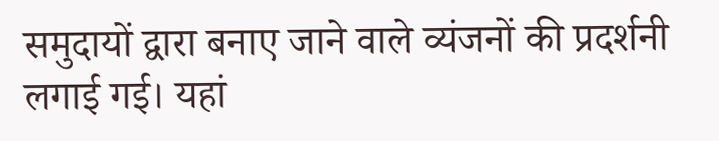समुदायों द्वारा बनाए जाने वाले व्यंजनों की प्रदर्शनी लगाई गई। यहां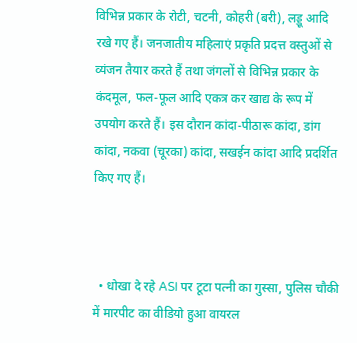विभिन्न प्रकार के रोटी, चटनी, कोहरी (बरी), लड्डू आदि रखे गए हैं। जनजातीय महिलाएं प्रकृति प्रदत्त वस्तुओं से व्यंजन तैयार करते हैं तथा जंगलों से विभिन्न प्रकार के कंदमूल, फल-फूल आदि एकत्र कर खाद्य के रूप में उपयोग करते हैं। इस दौरान कांदा-पीठारू कांदा, डांग कांदा, नकवा (चूरका) कांदा, सखईन कांदा आदि प्रदर्शित किए गए हैं।



  • धोखा दे रहे ASI पर टूटा पत्नी का गुस्सा, पुलिस चौकी में मारपीट का वीडियो हुआ वायरल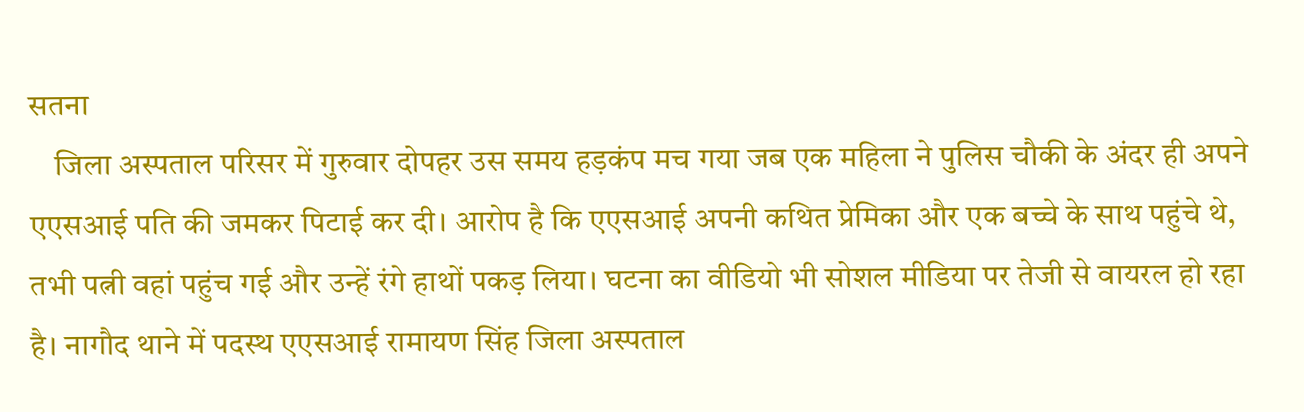सतना
    जिला अस्पताल परिसर में गुरुवार दोपहर उस समय हड़कंप मच गया जब एक महिला ने पुलिस चौकी के अंदर ही अपने एएसआई पति की जमकर पिटाई कर दी। आरोप है कि एएसआई अपनी कथित प्रेमिका और एक बच्चे के साथ पहुंचे थे, तभी पत्नी वहां पहुंच गई और उन्हें रंगे हाथों पकड़ लिया। घटना का वीडियो भी सोशल मीडिया पर तेजी से वायरल हो रहा है। नागौद थाने में पदस्थ एएसआई रामायण सिंह जिला अस्पताल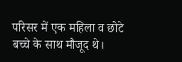परिसर में एक महिला व छोटे बच्चे के साथ मौजूद थे।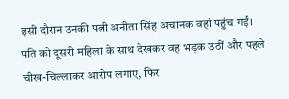इसी दौरान उनकी पत्नी अनीता सिंह अचानक वहां पहुंच गईं। पति को दूसरी महिला के साथ देखकर वह भड़क उठीं और पहले चीख-चिल्लाकर आरोप लगाए, फिर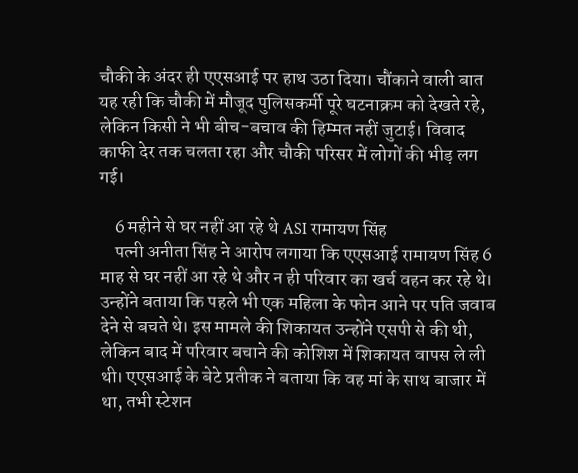चौकी के अंदर ही एएसआई पर हाथ उठा दिया। चौंकाने वाली बात यह रही कि चौकी में मौजूद पुलिसकर्मी पूरे घटनाक्रम को देखते रहे, लेकिन किसी ने भी बीच-बचाव की हिम्मत नहीं जुटाई। विवाद काफी देर तक चलता रहा और चौकी परिसर में लोगों की भीड़ लग गई।

    6 महीने से घर नहीं आ रहे थे ASI रामायण सिंह
    पत्नी अनीता सिंह ने आरोप लगाया कि एएसआई रामायण सिंह 6 माह से घर नहीं आ रहे थे और न ही परिवार का खर्च वहन कर रहे थे। उन्होंने बताया कि पहले भी एक महिला के फोन आने पर पति जवाब देने से बचते थे। इस मामले की शिकायत उन्होंने एसपी से की थी, लेकिन बाद में परिवार बचाने की कोशिश में शिकायत वापस ले ली थी। एएसआई के बेटे प्रतीक ने बताया कि वह मां के साथ बाजार में था, तभी स्टेशन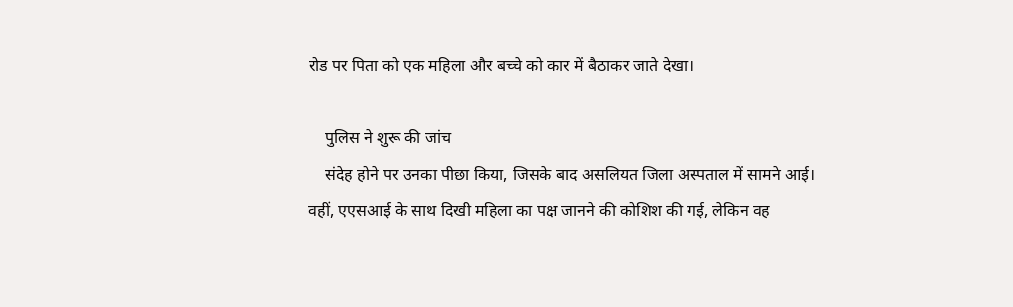रोड पर पिता को एक महिला और बच्चे को कार में बैठाकर जाते देखा।

    पुलिस ने शुरू की जांच
    संदेह होने पर उनका पीछा किया, जिसके बाद असलियत जिला अस्पताल में सामने आई। वहीं, एएसआई के साथ दिखी महिला का पक्ष जानने की कोशिश की गई, लेकिन वह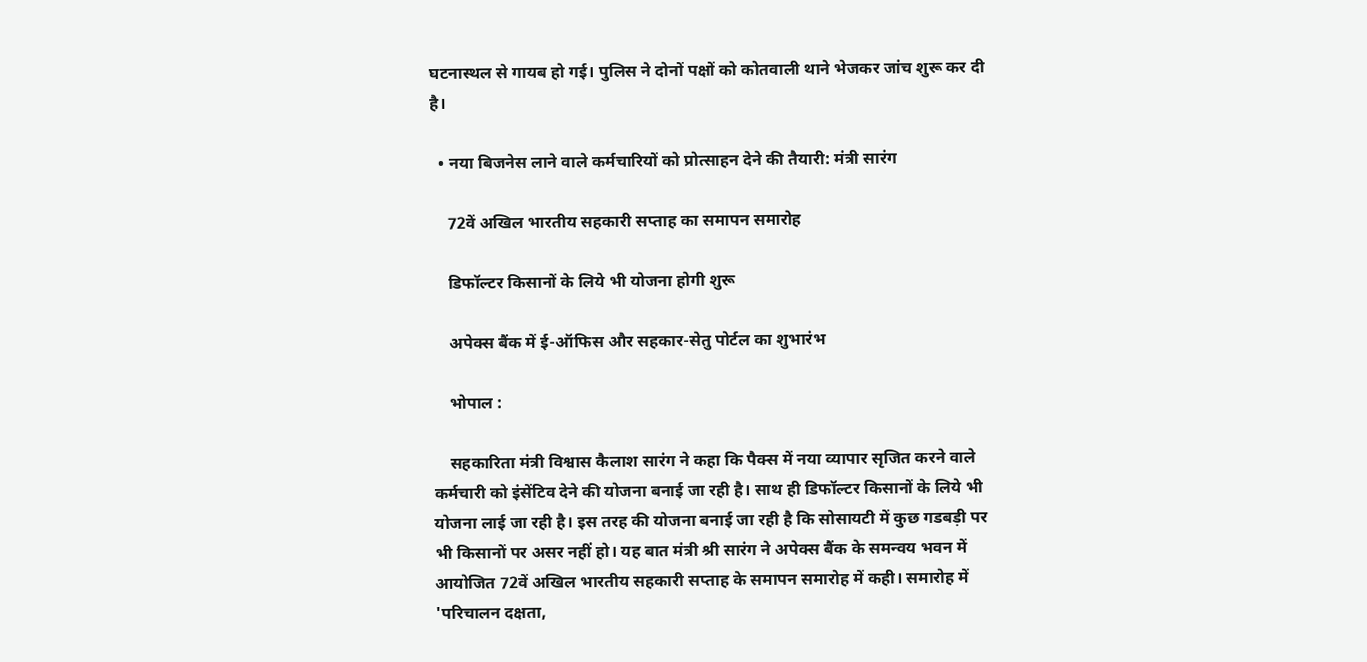घटनास्थल से गायब हो गई। पुलिस ने दोनों पक्षों को कोतवाली थाने भेजकर जांच शुरू कर दी है।

  • नया बिजनेस लाने वाले कर्मचारियों को प्रोत्साहन देने की तैयारी: मंत्री सारंग

    72वें अखिल भारतीय सहकारी सप्ताह का समापन समारोह

    डिफॉल्टर किसानों के लिये भी योजना होगी शुरू

    अपेक्स बैंक में ई-ऑफिस और सहकार-सेतु पोर्टल का शुभारंभ

    भोपाल :

    सहकारिता मंत्री विश्वास कैलाश सारंग ने कहा कि पैक्स में नया व्यापार सृजित करने वाले कर्मचारी को इंसेंटिव देने की योजना बनाई जा रही है। साथ ही डिफॉल्टर किसानों के लिये भी योजना लाई जा रही है। इस तरह की योजना बनाई जा रही है कि सोसायटी में कुछ गडबड़ी पर भी किसानों पर असर नहीं हो। यह बात मंत्री श्री सारंग ने अपेक्स बैंक के समन्वय भवन में आयोजित 72वें अखिल भारतीय सहकारी सप्ताह के समापन समारोह में कही। समारोह में 'परिचालन दक्षता,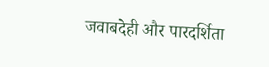जवाबदेही और पारदर्शिता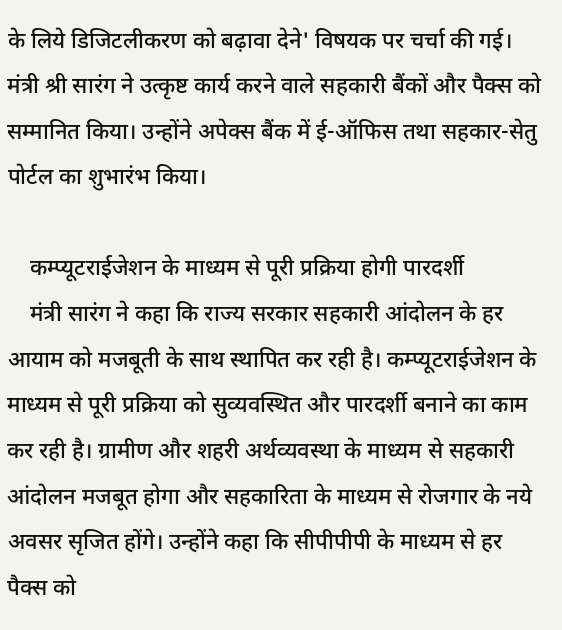के लिये डिजिटलीकरण को बढ़ावा देने' विषयक पर चर्चा की गई। मंत्री श्री सारंग ने उत्कृष्ट कार्य करने वाले सहकारी बैंकों और पैक्स को सम्मानित किया। उन्होंने अपेक्स बैंक में ई-ऑफिस तथा सहकार-सेतु पोर्टल का शुभारंभ किया।

    कम्प्यूटराईजेशन के माध्यम से पूरी प्रक्रिया होगी पारदर्शी
    मंत्री सारंग ने कहा कि राज्य सरकार सहकारी आंदोलन के हर आयाम को मजबूती के साथ स्थापित कर रही है। कम्प्यूटराईजेशन के माध्यम से पूरी प्रक्रिया को सुव्यवस्थित और पारदर्शी बनाने का काम कर रही है। ग्रामीण और शहरी अर्थव्यवस्था के माध्यम से सहकारी आंदोलन मजबूत होगा और सहकारिता के माध्यम से रोजगार के नये अवसर सृजित होंगे। उन्होंने कहा कि सीपीपीपी के माध्यम से हर पैक्स को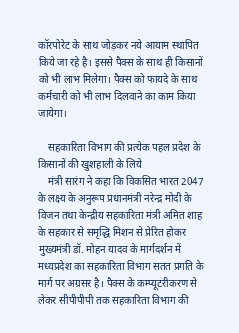कॉरपोरेट के साथ जोड़कर नये आयाम स्थापित किये जा रहे है। इससे पैक्स के साथ ही किसानों को भी लाभ मिलेगा। पैक्स को फायदे के साथ कर्मचारी को भी लाभ दिलवाने का काम किया जायेगा।

    सहकारिता विभाग की प्रत्येक पहल प्रदेश के किसानों की खुशहाली के लिये
    मंत्री सारंग ने कहा कि विकसित भारत 2047 के लक्ष्य के अनुरूप प्रधानमंत्री नरेन्द्र मोदी के विजन तथा केन्द्रीय सहकारिता मंत्री अमित शाह के सहकार से समृद्धि मिशन से प्रेरित होकर मुख्यमंत्री डॉ. मोहन यादव के मार्गदर्शन में मध्यप्रदेश का सहकारिता विभाग सतत प्रगति के मार्ग पर अग्रसर है। पैक्स के कम्प्यूटरीकरण से लेकर सीपीपीपी तक सहकारिता विभाग की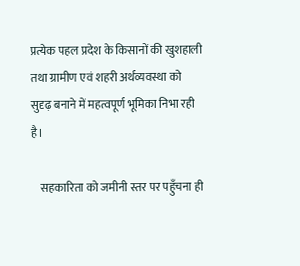प्रत्येक पहल प्रदेश के किसानों की खुशहाली तथा ग्रामीण एवं शहरी अर्थव्यवस्था को सुदृढ़ बनाने में महत्वपूर्ण भूमिका निभा रही है।

    सहकारिता को जमीनी स्तर पर पहुँचना ही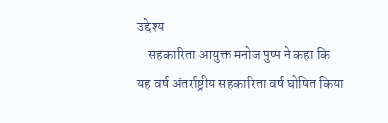उद्देश्य
    सहकारिता आयुक्त मनोज पुष्प ने कहा कि यह वर्ष अंतर्राष्ट्रीय सहकारिता वर्ष घोषित किया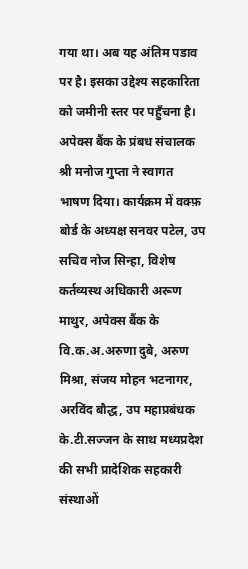गया था। अब यह अंतिम पडाव पर है। इसका उद्देश्य सहकारिता को जमीनी स्तर पर पहुँचना है। अपेक्स बैंक के प्रंबध संचालक श्री मनोज गुप्ता ने स्वागत भाषण दिया। कार्यक्रम में वक्फ़ बोर्ड के अध्यक्ष सनवर पटेल, उप सचिव नोज सिन्हा, विशेष कर्तव्यस्थ अधिकारी अरूण माथुर, अपेक्स बैंक के वि.क.अ.अरुणा दुबे, अरुण मिश्रा, संजय मोहन भटनागर, अरविंद बौद्ध, उप महाप्रबंधक के.टी.सज्जन के साथ मध्यप्रदेश की सभी प्रादेशिक सहकारी संस्थाओं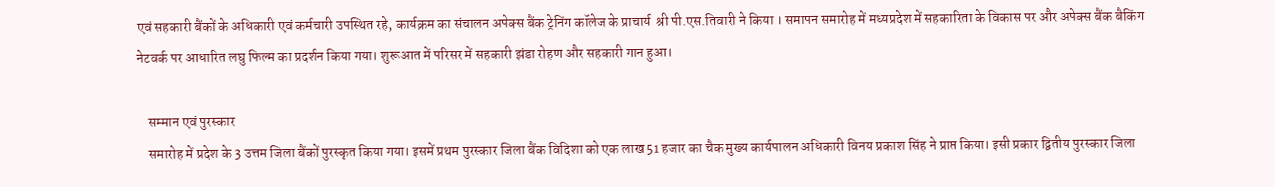एवं सहकारी बैंकों के अधिकारी एवं कर्मचारी उपस्थित रहे, कार्यक्रम का संचालन अपेक्स बैंक ट्रेनिंग कॉलेज के प्राचार्य  श्री पी.एस.तिवारी ने किया । समापन समारोह में मध्यप्रदेश में सहकारिता के विकास पर और अपेक्स बैंक बैकिंग नेटवर्क पर आधारित लघु फिल्म का प्रदर्शन किया गया। शुरूआत में परिसर में सहकारी झंडा रोहण और सहकारी गान हुआ।

    सम्मान एवं पुरस्कार
    समारोह में प्रदेश के 3 उत्तम जिला बैंकों पुरस्कृत किया गया। इसमें प्रथम पुरस्कार जिला बैंक विदिशा को एक लाख 51 हजार का चैक मुख्य कार्यपालन अधिकारी विनय प्रकाश सिंह ने प्राप्त किया। इसी प्रकार द्वितीय पुरस्कार जिला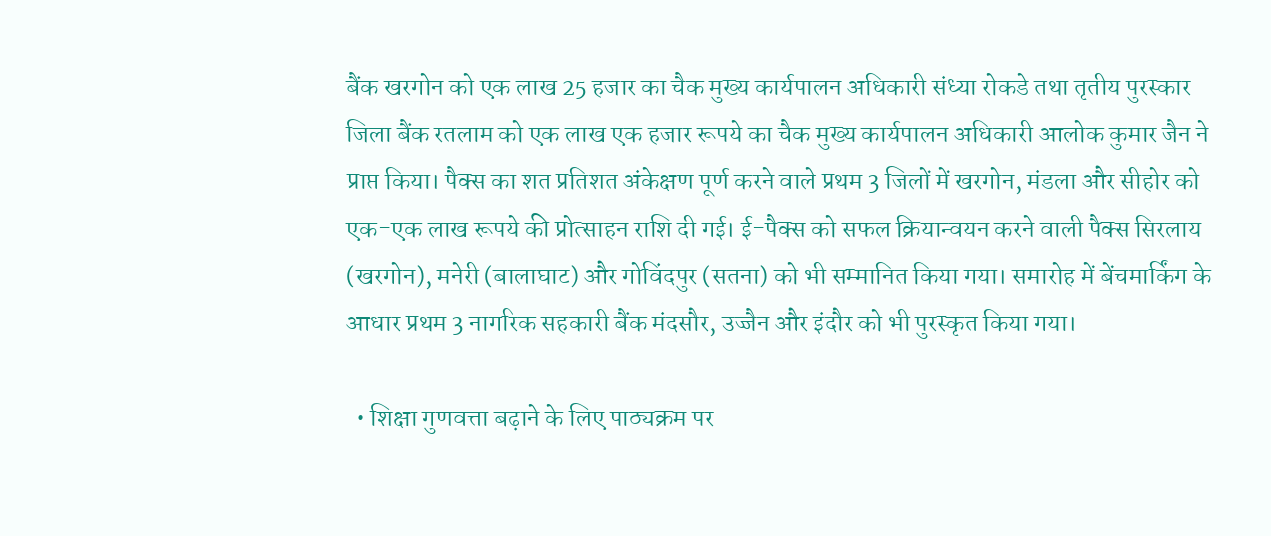बैंक खरगोन को एक लाख 25 हजार का चैक मुख्य कार्यपालन अधिकारी संध्या रोकडे तथा तृतीय पुरस्कार जिला बैंक रतलाम को एक लाख एक हजार रूपये का चैक मुख्य कार्यपालन अधिकारी आलोक कुमार जैन ने प्राप्त किया। पैक्स का शत प्रतिशत अंकेक्षण पूर्ण करने वाले प्रथम 3 जिलों में खरगोन, मंडला और सीहोर को एक-एक लाख रूपये की प्रोत्साहन राशि दी गई। ई-पैक्स को सफल क्रियान्वयन करने वाली पैक्स सिरलाय (खरगोन), मनेरी (बालाघाट) और गोविंदपुर (सतना) को भी सम्मानित किया गया। समारोह में बेंचमार्किंग के आधार प्रथम 3 नागरिक सहकारी बैंक मंदसौर, उज्जैन और इंदौर को भी पुरस्कृत किया गया।

  • शिक्षा गुणवत्ता बढ़ाने के लिए पाठ्यक्रम पर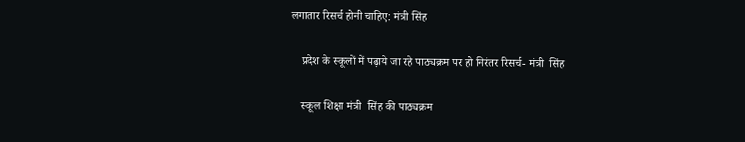लगातार रिसर्च होनी चाहिए: मंत्री सिंह

    प्रदेश के स्कूलों में पढ़ाये जा रहे पाठ्यक्रम पर हो निरंतर रिसर्च- मंत्री  सिंह

    स्कूल शिक्षा मंत्री  सिंह की पाठ्यक्रम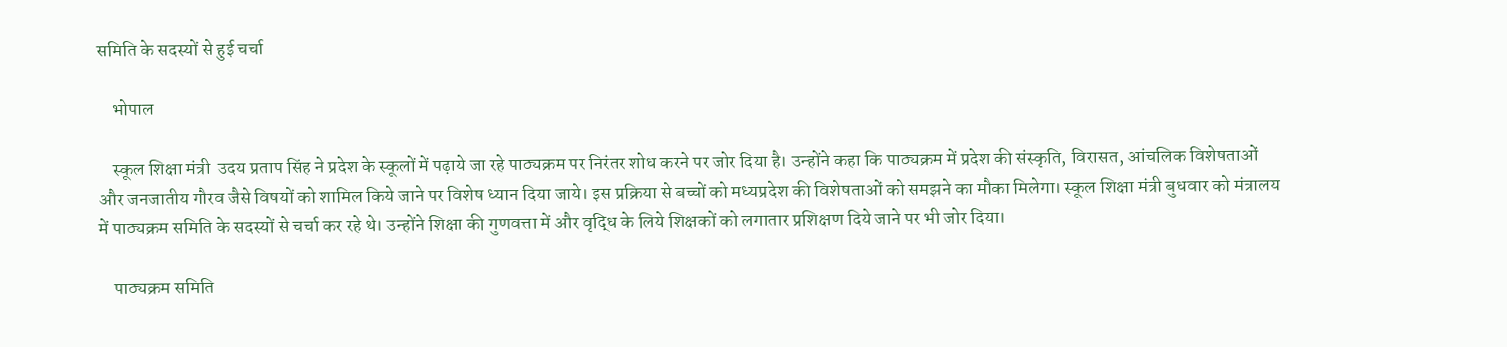समिति के सदस्यों से हुई चर्चा

    भोपाल

    स्कूल शिक्षा मंत्री  उदय प्रताप सिंह ने प्रदेश के स्कूलों में पढ़ाये जा रहे पाठ्यक्रम पर निरंतर शोध करने पर जोर दिया है। उन्होंने कहा कि पाठ्यक्रम में प्रदेश की संस्कृति, विरासत, आंचलिक विशेषताओं और जनजातीय गौरव जैसे विषयों को शामिल किये जाने पर विशेष ध्यान दिया जाये। इस प्रक्रिया से बच्चों को मध्यप्रदेश की विशेषताओं को समझने का मौका मिलेगा। स्कूल शिक्षा मंत्री बुधवार को मंत्रालय में पाठ्यक्रम समिति के सदस्यों से चर्चा कर रहे थे‍। उन्होंने शिक्षा की गुणवत्ता में और वृद्धि के लिये शिक्षकों को लगातार प्रशिक्षण दिये जाने पर भी जोर दिया।

    पाठ्यक्रम समिति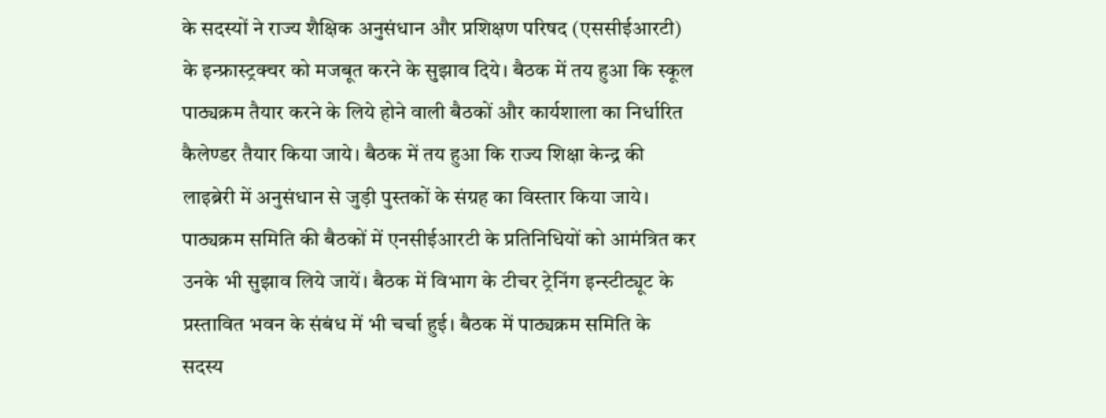के सदस्यों ने राज्य शैक्षिक अनुसंधान और प्रशिक्षण परिषद (एससीईआरटी) के इन्फ्रास्ट्रक्चर को मजबूत करने के सुझाव दिये। बैठक में तय हुआ कि स्कूल पाठ्यक्रम तैयार करने के लिये होने वाली बैठकों और कार्यशाला का निर्धारित कैलेण्डर तैयार किया जाये। बैठक में तय हुआ कि राज्य शिक्षा केन्द्र की लाइब्रेरी में अनुसंधान से जुड़ी पुस्तकों के संग्रह का विस्तार किया जाये। पाठ्यक्रम समिति की बैठकों में एनसीईआरटी के प्रतिनिधियों को आमंत्रित कर उनके भी सुझाव लिये जायें। बैठक में विभाग के टीचर ट्रेनिंग इन्स्टीट्यूट के प्रस्तावित भवन के संबंध में भी चर्चा हुई। बैठक में पाठ्यक्रम समिति के सदस्य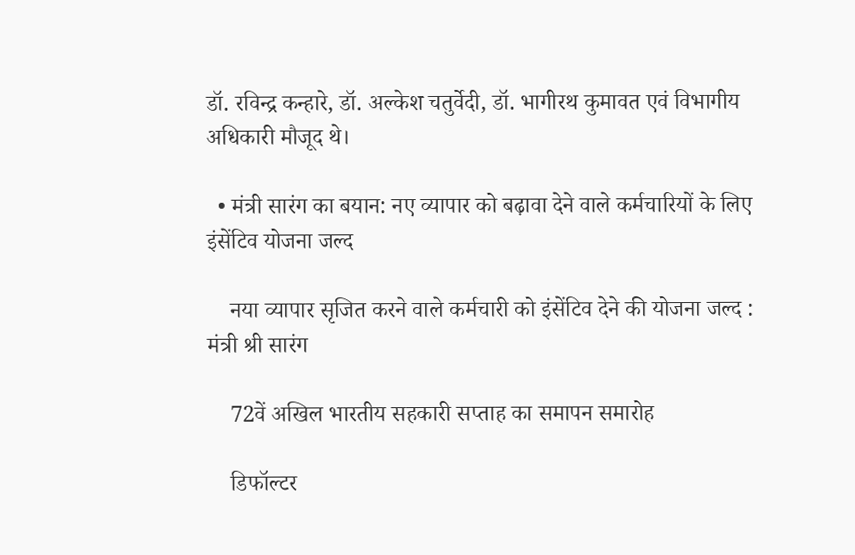डॉ. रविन्द्र कन्हारे, डॉ. अल्केश चतुर्वेदी, डॉ. भागीरथ कुमावत एवं विभागीय अधिकारी मौजूद थे।

  • मंत्री सारंग का बयान: नए व्यापार को बढ़ावा देने वाले कर्मचारियों के लिए इंसेंटिव योजना जल्द

    नया व्यापार सृजित करने वाले कर्मचारी को इंसेंटिव देने की योजना जल्द : मंत्री श्री सारंग

    72वें अखिल भारतीय सहकारी सप्ताह का समापन समारोह

    डिफॉल्टर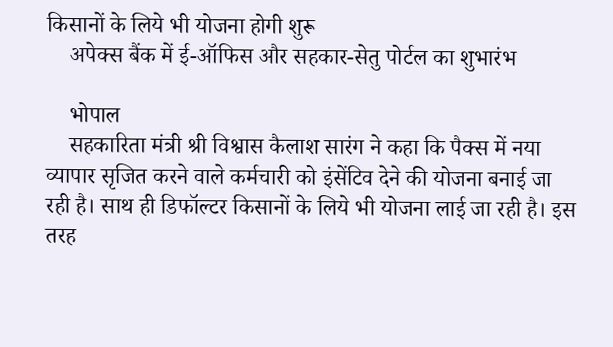किसानों के लिये भी योजना होगी शुरू
    अपेक्स बैंक में ई-ऑफिस और सहकार-सेतु पोर्टल का शुभारंभ

    भोपाल
    सहकारिता मंत्री श्री विश्वास कैलाश सारंग ने कहा कि पैक्स में नया व्यापार सृजित करने वाले कर्मचारी को इंसेंटिव देने की योजना बनाई जा रही है। साथ ही डिफॉल्टर किसानों के लिये भी योजना लाई जा रही है। इस तरह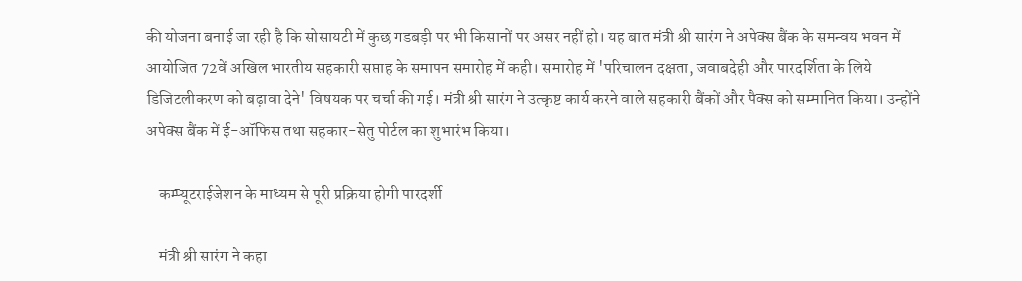की योजना बनाई जा रही है कि सोसायटी में कुछ गडबड़ी पर भी किसानों पर असर नहीं हो। यह बात मंत्री श्री सारंग ने अपेक्स बैंक के समन्वय भवन में आयोजित 72वें अखिल भारतीय सहकारी सप्ताह के समापन समारोह में कही। समारोह में 'परिचालन दक्षता, जवाबदेही और पारदर्शिता के लिये डिजिटलीकरण को बढ़ावा देने' विषयक पर चर्चा की गई। मंत्री श्री सारंग ने उत्कृष्ट कार्य करने वाले सहकारी बैंकों और पैक्स को सम्मानित किया। उन्होंने अपेक्स बैंक में ई-ऑफिस तथा सहकार-सेतु पोर्टल का शुभारंभ किया।

    कम्प्यूटराईजेशन के माध्यम से पूरी प्रक्रिया होगी पारदर्शी

    मंत्री श्री सारंग ने कहा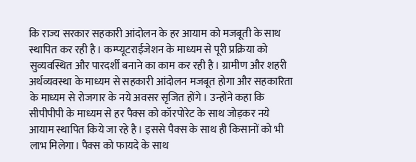कि राज्य सरकार सहकारी आंदोलन के हर आयाम को मजबूती के साथ स्थापित कर रही है। कम्प्यूटराईजेशन के माध्यम से पूरी प्रक्रिया को सुव्यवस्थित और पारदर्शी बनाने का काम कर रही है। ग्रामीण और शहरी अर्थव्यवस्था के माध्यम से सहकारी आंदोलन मजबूत होगा और सहकारिता के माध्यम से रोजगार के नये अवसर सृजित होंगे। उन्होंने कहा कि सीपीपीपी के माध्यम से हर पैक्स को कॉरपोरेट के साथ जोड़कर नये आयाम स्थापित किये जा रहे है। इससे पैक्स के साथ ही किसानों को भी लाभ मिलेगा। पैक्स को फायदे के साथ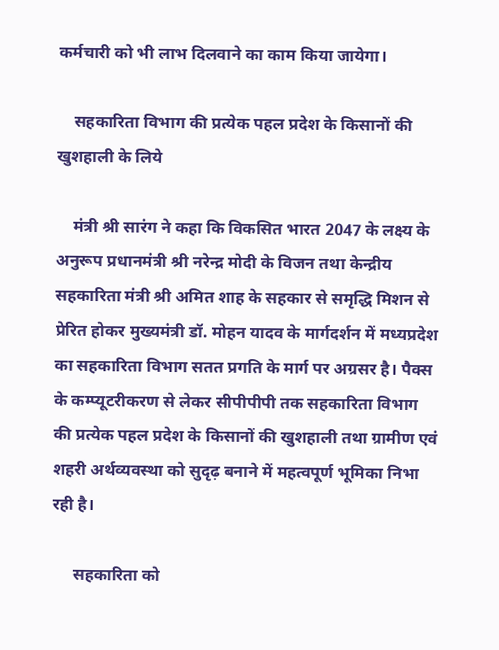कर्मचारी को भी लाभ दिलवाने का काम किया जायेगा।

    सहकारिता विभाग की प्रत्येक पहल प्रदेश के किसानों की खुशहाली के लिये

    मंत्री श्री सारंग ने कहा कि विकसित भारत 2047 के लक्ष्य के अनुरूप प्रधानमंत्री श्री नरेन्द्र मोदी के विजन तथा केन्द्रीय सहकारिता मंत्री श्री अमित शाह के सहकार से समृद्धि मिशन से प्रेरित होकर मुख्यमंत्री डॉ. मोहन यादव के मार्गदर्शन में मध्यप्रदेश का सहकारिता विभाग सतत प्रगति के मार्ग पर अग्रसर है। पैक्स के कम्प्यूटरीकरण से लेकर सीपीपीपी तक सहकारिता विभाग की प्रत्येक पहल प्रदेश के किसानों की खुशहाली तथा ग्रामीण एवं शहरी अर्थव्यवस्था को सुदृढ़ बनाने में महत्वपूर्ण भूमिका निभा रही है।

     सहकारिता को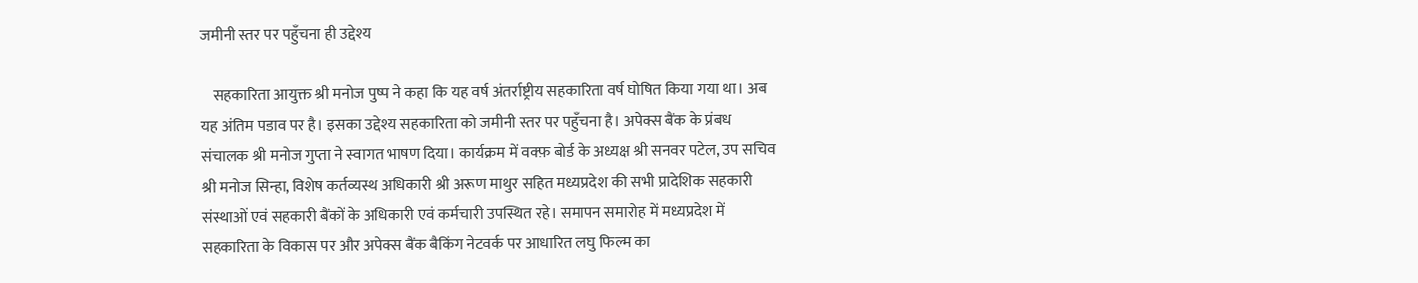जमीनी स्तर पर पहुँचना ही उद्देश्य

    सहकारिता आयुक्त श्री मनोज पुष्प ने कहा कि यह वर्ष अंतर्राष्ट्रीय सहकारिता वर्ष घोषित किया गया था। अब यह अंतिम पडाव पर है। इसका उद्देश्य सहकारिता को जमीनी स्तर पर पहुँचना है। अपेक्स बैंक के प्रंबध संचालक श्री मनोज गुप्ता ने स्वागत भाषण दिया। कार्यक्रम में वक्फ़ बोर्ड के अध्यक्ष श्री सनवर पटेल, उप सचिव श्री मनोज सिन्हा, विशेष कर्तव्यस्थ अधिकारी श्री अरूण माथुर सहित मध्यप्रदेश की सभी प्रादेशिक सहकारी संस्थाओं एवं सहकारी बैंकों के अधिकारी एवं कर्मचारी उपस्थित रहे। समापन समारोह में मध्यप्रदेश में सहकारिता के विकास पर और अपेक्स बैंक बैकिंग नेटवर्क पर आधारित लघु फिल्म का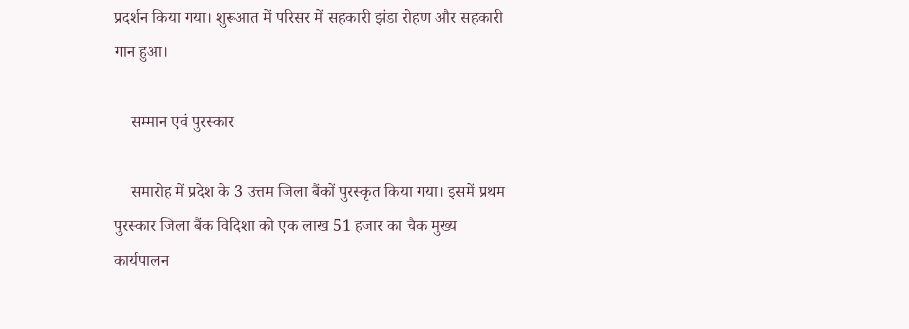प्रदर्शन किया गया। शुरूआत में परिसर में सहकारी झंडा रोहण और सहकारी गान हुआ।

    सम्मान एवं पुरस्कार

    समारोह में प्रदेश के 3 उत्तम जिला बैंकों पुरस्कृत किया गया। इसमें प्रथम पुरस्कार जिला बैंक विदिशा को एक लाख 51 हजार का चैक मुख्य कार्यपालन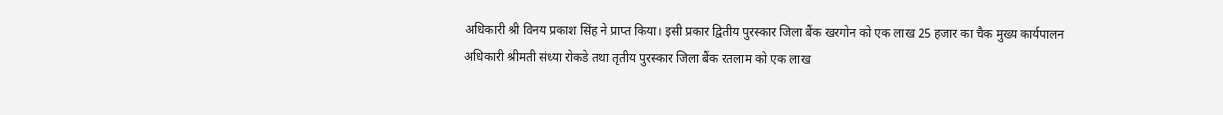अधिकारी श्री विनय प्रकाश सिंह ने प्राप्त किया। इसी प्रकार द्वितीय पुरस्कार जिला बैंक खरगोन को एक लाख 25 हजार का चैक मुख्य कार्यपालन अधिकारी श्रीमती संध्या रोकडे तथा तृतीय पुरस्कार जिला बैंक रतलाम को एक लाख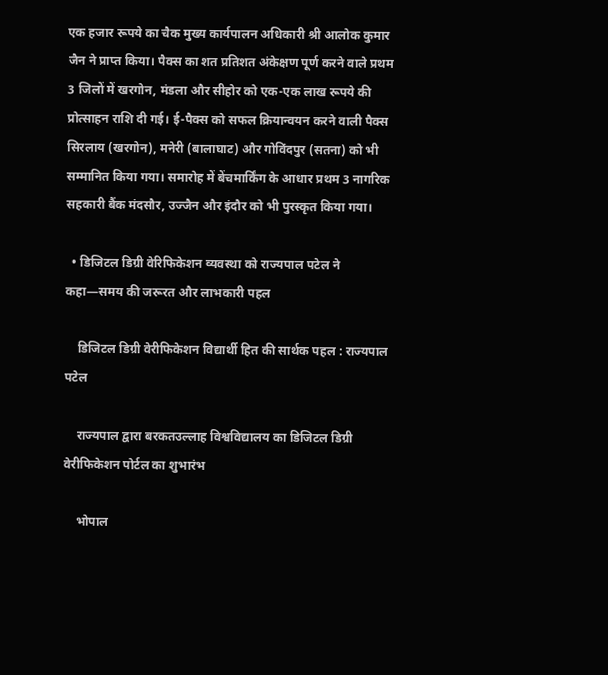एक हजार रूपये का चैक मुख्य कार्यपालन अधिकारी श्री आलोक कुमार जैन ने प्राप्त किया। पैक्स का शत प्रतिशत अंकेक्षण पूर्ण करने वाले प्रथम 3 जिलों में खरगोन, मंडला और सीहोर को एक-एक लाख रूपये की प्रोत्साहन राशि दी गई। ई-पैक्स को सफल क्रियान्वयन करने वाली पैक्स सिरलाय (खरगोन), मनेरी (बालाघाट) और गोविंदपुर (सतना) को भी सम्मानित किया गया। समारोह में बेंचमार्किंग के आधार प्रथम 3 नागरिक सहकारी बैंक मंदसौर, उज्जैन और इंदौर को भी पुरस्कृत किया गया।

  • डिजिटल डिग्री वेरिफिकेशन व्यवस्था को राज्यपाल पटेल ने कहा—समय की जरूरत और लाभकारी पहल

    डिजिटल डिग्री वेरीफिकेशन विद्यार्थी हित की सार्थक पहल : राज्यपाल  पटेल

    राज्यपाल द्वारा बरकतउल्लाह विश्वविद्यालय का डिजिटल डिग्री वेरीफिकेशन पोर्टल का शुभारंभ

    भोपाल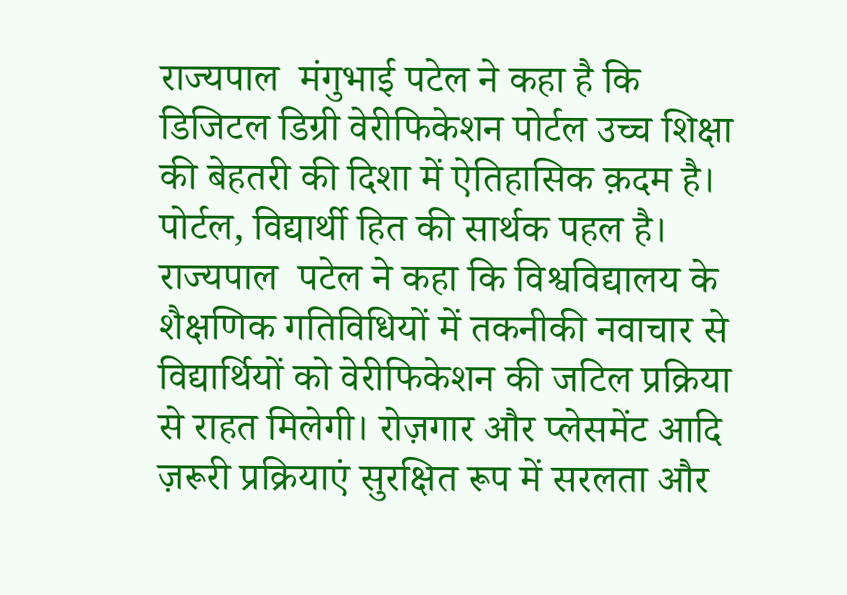राज्यपाल  मंगुभाई पटेल ने कहा है कि डिजिटल डिग्री वेरीफिकेशन पोर्टल उच्च शिक्षा की बेहतरी की दिशा में ऐतिहासिक क़दम है। पोर्टल, विद्यार्थी हित की सार्थक पहल है। राज्यपाल  पटेल ने कहा कि विश्वविद्यालय के शैक्षणिक गतिविधियों में तकनीकी नवाचार से विद्यार्थियों को वेरीफिकेशन की जटिल प्रक्रिया से राहत मिलेगी। रोज़गार और प्लेसमेंट आदि ज़रूरी प्रक्रियाएं सुरक्षित रूप में सरलता और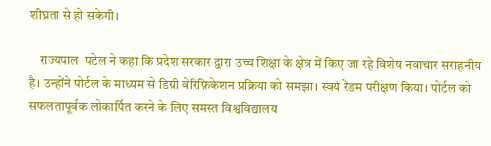शीघ्रता से हो सकेगी।

    राज्यपाल  पटेल ने कहा कि प्रदेश सरकार द्वारा उच्च शिक्षा के क्षेत्र में किए जा रहे विशेष नवाचार सराहनीय है। उन्होंने पोर्टल के माध्यम से डिग्री वेरिफ़िकेशन प्रक्रिया को समझा। स्वयं रेंडम परीक्षण किया। पोर्टल को सफलतापूर्वक लोकार्पित करने के लिए समस्त विश्वविद्यालय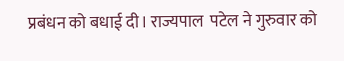प्रबंधन को बधाई दी। राज्यपाल  पटेल ने गुरुवार को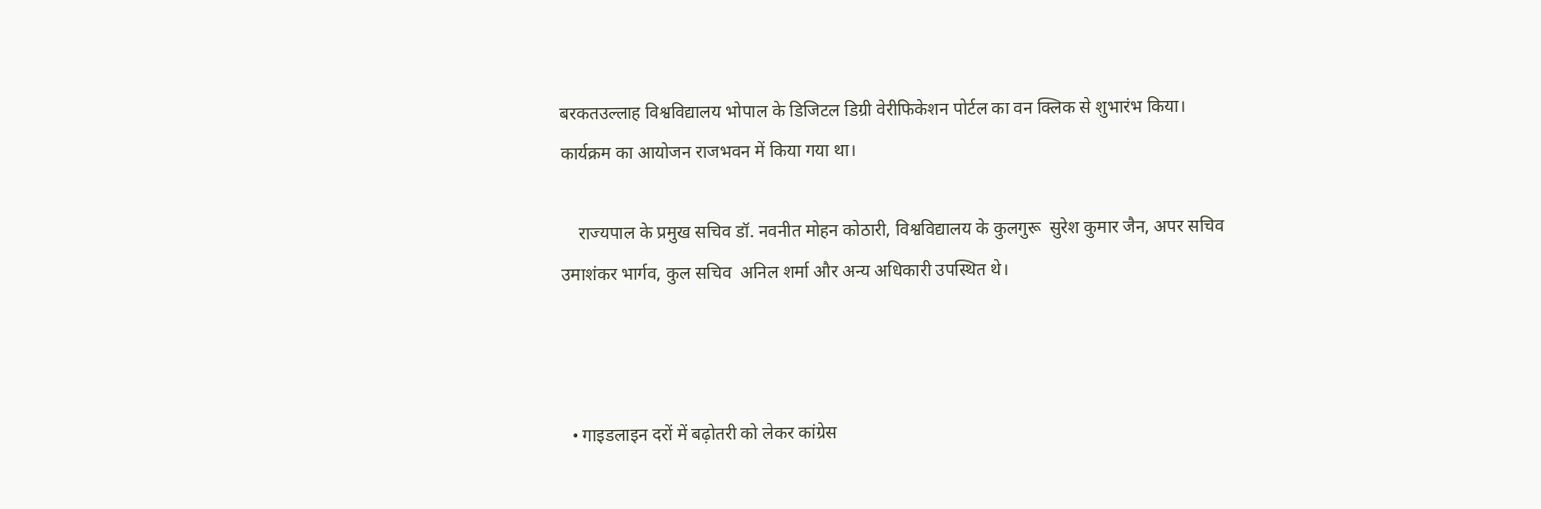बरकतउल्लाह विश्वविद्यालय भोपाल के डिजिटल डिग्री वेरीफिकेशन पोर्टल का वन क्लिक से शुभारंभ किया। कार्यक्रम का आयोजन राजभवन में किया गया था।

    राज्यपाल के प्रमुख सचिव डॉ. नवनीत मोहन कोठारी, विश्वविद्यालय के कुलगुरू  सुरेश कुमार जैन, अपर सचिव  उमाशंकर भार्गव, कुल सचिव  अनिल शर्मा और अन्य अधिकारी उपस्थित थे।



  • गाइडलाइन दरों में बढ़ोतरी को लेकर कांग्रेस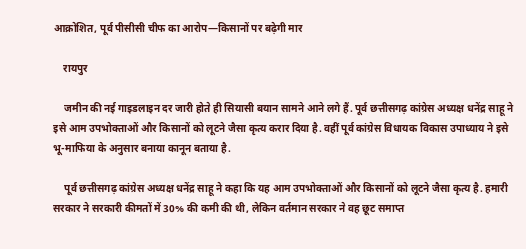आक्रोशित, पूर्व पीसीसी चीफ का आरोप—किसानों पर बढ़ेगी मार

    रायपुर

    जमीन की नई गाइडलाइन दर जारी होते ही सियासी बयान सामने आने लगे हैं. पूर्व छत्तीसगढ़ कांग्रेस अध्यक्ष धनेंद्र साहू ने इसे आम उपभोक्ताओं और किसानों को लूटने जैसा कृत्य करार दिया है. वहीं पूर्व कांग्रेस विधायक विकास उपाध्याय ने इसे भू-माफिया के अनुसार बनाया कानून बताया है.

    पूर्व छत्तीसगढ़ कांग्रेस अध्यक्ष धनेंद्र साहू ने कहा कि यह आम उपभोक्ताओं और किसानों को लूटने जैसा कृत्य है. हमारी सरकार ने सरकारी कीमतों में 30% की कमी की थी, लेकिन वर्तमान सरकार ने वह छूट समाप्त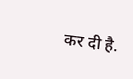कर दी है.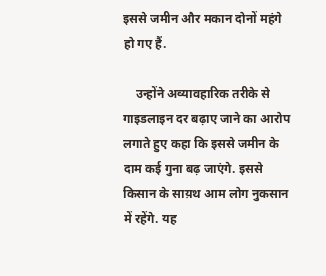इससे जमीन और मकान दोनों महंगे हो गए हैं.

    उन्होंने अव्यावहारिक तरीके से गाइडलाइन दर बढ़ाए जाने का आरोप लगाते हुए कहा कि इससे जमीन के दाम कई गुना बढ़ जाएंगे. इससे किसान के साय़थ आम लोग नुकसान में रहेंगे. यह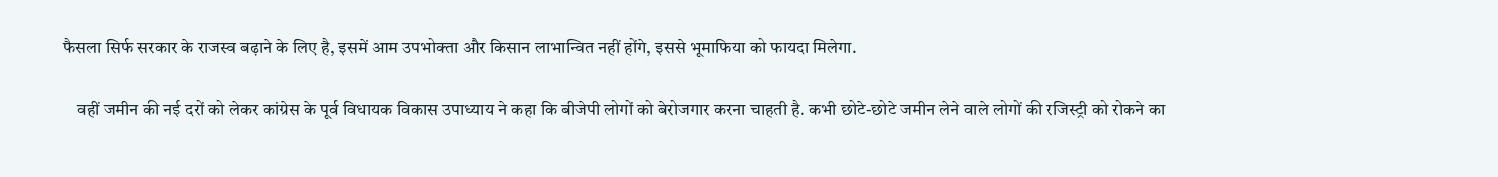फैसला सिर्फ सरकार के राजस्व बढ़ाने के लिए है, इसमें आम उपभोक्ता और किसान लाभान्वित नहीं होंगे, इससे भूमाफिया को फायदा मिलेगा.

    वहीं जमीन की नई दरों को लेकर कांग्रेस के पूर्व विधायक विकास उपाध्याय ने कहा कि बीजेपी लोगों को बेरोजगार करना चाहती है. कभी छोटे-छोटे जमीन लेने वाले लोगों की रजिस्ट्री को रोकने का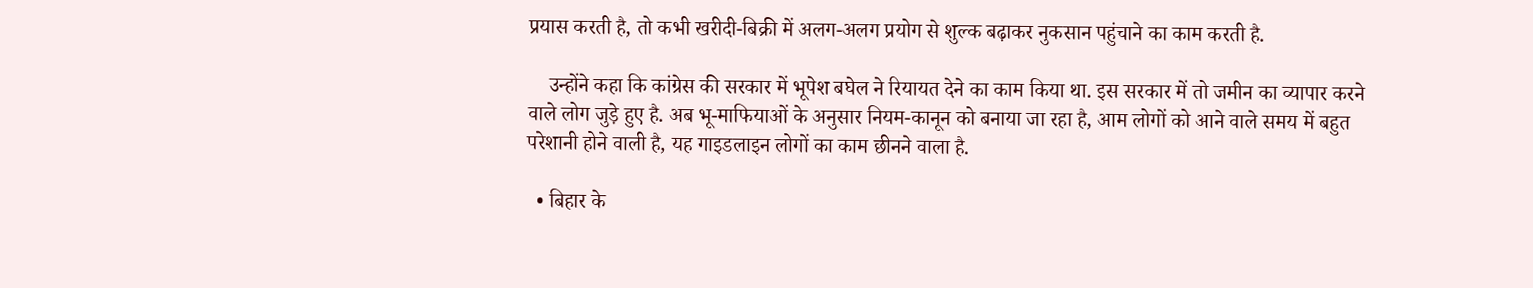प्रयास करती है, तो कभी खरीदी-बिक्री में अलग-अलग प्रयोग से शुल्क बढ़ाकर नुकसान पहुंचाने का काम करती है.

    उन्होंने कहा कि कांग्रेस की सरकार में भूपेश बघेल ने रियायत देने का काम किया था. इस सरकार में तो जमीन का व्यापार करने वाले लोग जुड़े हुए है. अब भू-माफियाओं के अनुसार नियम-कानून को बनाया जा रहा है, आम लोगों को आने वाले समय में बहुत परेशानी होने वाली है, यह गाइडलाइन लोगों का काम छीनने वाला है.

  • बिहार के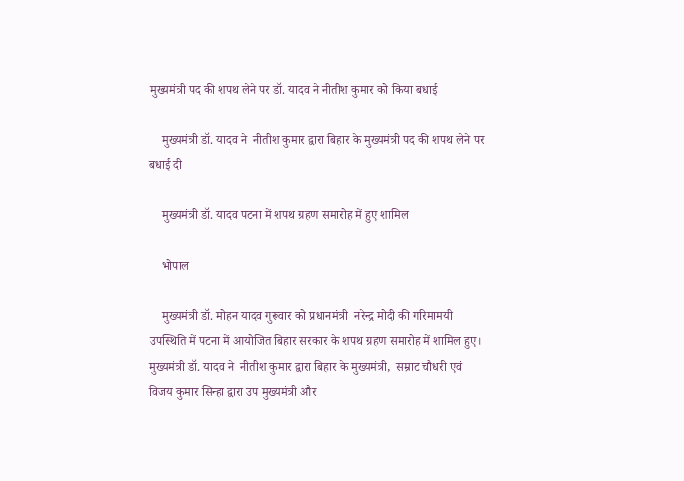मुख्यमंत्री पद की शपथ लेने पर डॉ. यादव ने नीतीश कुमार को किया बधाई

    मुख्यमंत्री डॉ. यादव ने  नीतीश कुमार द्वारा बिहार के मुख्यमंत्री पद की शपथ लेने पर बधाई दी

    मुख्यमंत्री डॉ. यादव पटना में शपथ ग्रहण समारोह में हुए शामिल

    भोपाल

    मुख्यमंत्री डॉ. मोहन यादव गुरूवार को प्रधानमंत्री  नरेन्द्र मोदी की गरिमामयी उपस्थिति में पटना में आयोजित बिहार सरकार के शपथ ग्रहण समारोह में शामिल हुए। मुख्यमंत्री डॉ. यादव ने  नीतीश कुमार द्वारा बिहार के मुख्यमंत्री,  सम्राट चौधरी एवं  विजय कुमार सिन्हा द्वारा उप मुख्यमंत्री और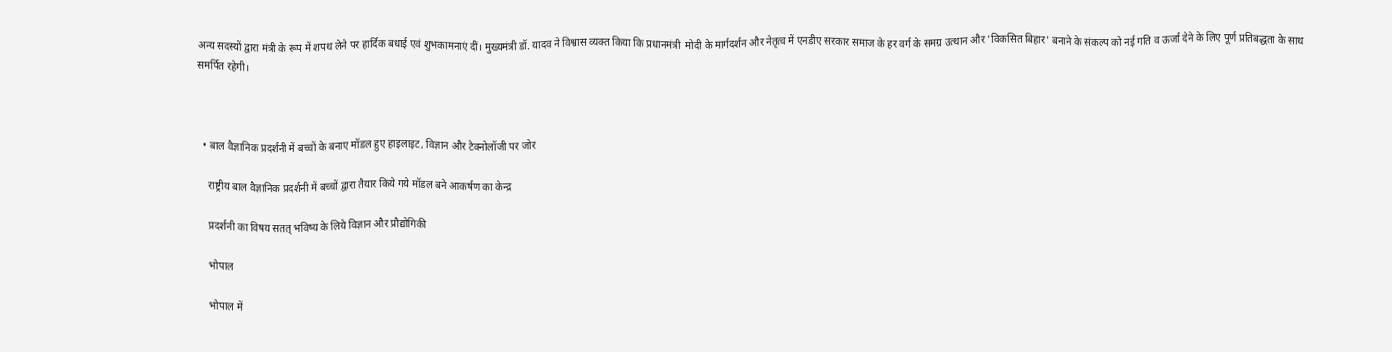अन्य सदस्यों द्वारा मंत्री के रूप में शपथ लेने पर हार्दिक बधाई एवं शुभकामनाएं दीं। मुख्यमंत्री डॉ. यादव ने विश्वास व्यक्त किया कि प्रधानमंत्री  मोदी के मार्गदर्शन और नेतृत्व में एनडीए सरकार समाज के हर वर्ग के समग्र उत्थान और 'विकसित बिहार' बनाने के संकल्प को नई गति व ऊर्जा देने के लिए पूर्ण प्रतिबद्धता के साथ समर्पित रहेगी।



  • बाल वैज्ञानिक प्रदर्शनी में बच्चों के बनाए मॉडल हुए हाइलाइट, विज्ञान और टेक्नोलॉजी पर जोर

    राष्ट्रीय बाल वैज्ञानिक प्रदर्शनी में बच्चों द्वारा तैयार किये गये मॉडल बने आकर्षण का केन्द्र

    प्रदर्शनी का विषय सतत् भविष्य के लिये विज्ञान और प्रौद्योगिकी

    भोपाल

    भोपाल में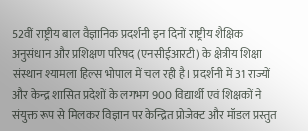52वीं राष्ट्रीय बाल वैज्ञानिक प्रदर्शनी इन दिनों राष्ट्रीय शैक्षिक अनुसंधान और प्रशिक्षण परिषद (एनसीईआरटी) के क्षेत्रीय शिक्षा संस्थान श्यामला हिल्स भोपाल में चल रही है। प्रदर्शनी में 31 राज्यों और केन्द्र शासित प्रदेशों के लगभग 900 विद्यार्थी एवं शिक्षकों ने संयुक्त रूप से मिलकर विज्ञान पर केन्द्रित प्रोजेक्ट और मॉडल प्रस्तुत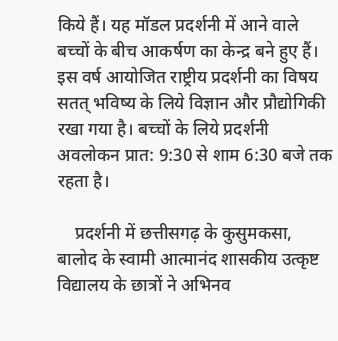किये हैं। यह मॉडल प्रदर्शनी में आने वाले बच्चों के बीच आकर्षण का केन्द्र बने हुए हैं। इस वर्ष आयोजित राष्ट्रीय प्रदर्शनी का विषय सतत् भविष्य के लिये विज्ञान और प्रौद्योगिकी रखा गया है। बच्चों के लिये प्रदर्शनी अवलोकन प्रात: 9:30 से शाम 6:30 बजे तक रहता है।

    प्रदर्शनी में छत्तीसगढ़ के कुसुमकसा, बालोद के स्वामी आत्मानंद शासकीय उत्कृष्ट विद्यालय के छात्रों ने अभिनव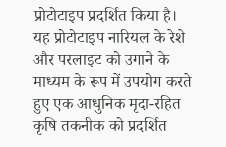प्रोटोटाइप प्रदर्शित किया है। यह प्रोटोटाइप नारियल के रेशे और परलाइट को उगाने के माध्यम के रूप में उपयोग करते हुए एक आधुनिक मृदा-रहित कृषि तकनीक को प्रदर्शित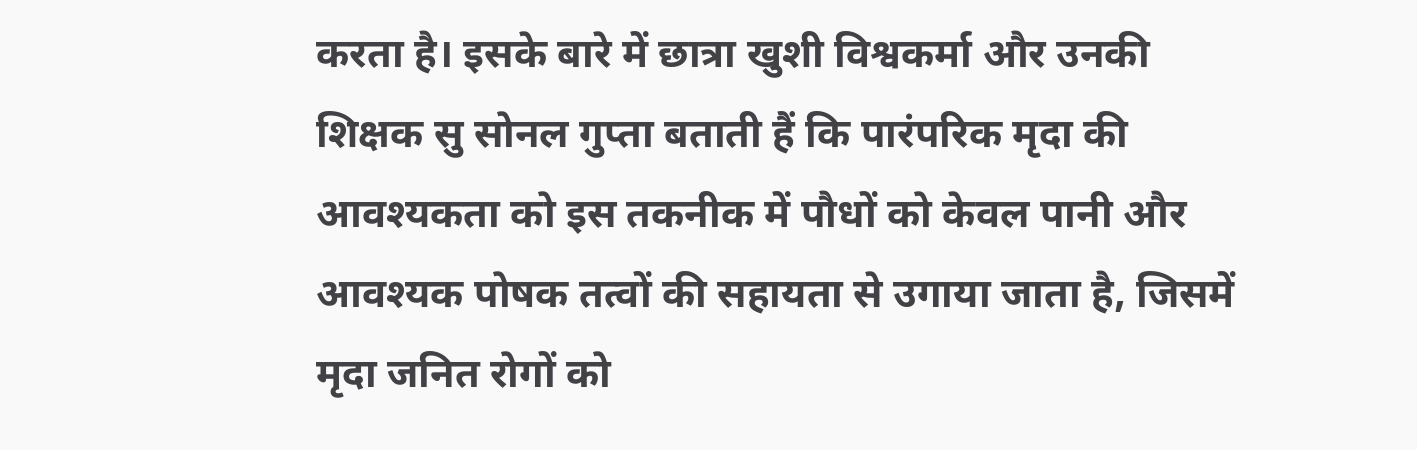करता है। इसके बारे में छात्रा खुशी विश्वकर्मा और उनकी शिक्षक सु सोनल गुप्ता बताती हैं कि पारंपरिक मृदा की आवश्यकता को इस तकनीक में पौधों को केवल पानी और आवश्यक पोषक तत्वों की सहायता से उगाया जाता है, जिसमें मृदा जनित रोगों को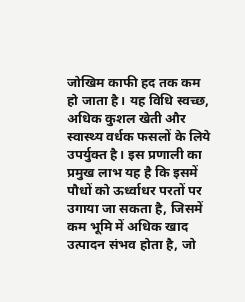जोखिम काफी हद तक कम हो जाता है। यह विधि स्वच्छ, अधिक कुशल खेती और स्वास्थ्य वर्धक फसलों के लिये उपर्युक्त है। इस प्रणाली का प्रमुख लाभ यह है कि इसमें पौधों को ऊर्ध्वाधर परतों पर उगाया जा सकता है, जिसमें कम भूमि में अधिक खाद उत्पादन संभव होता है, जो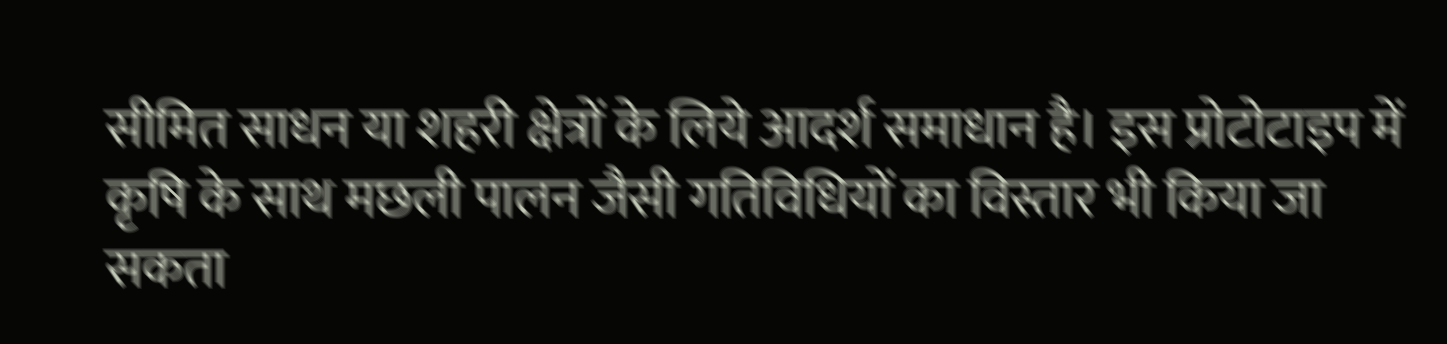सीमित साधन या शहरी क्षेत्रों के लिये आदर्श समाधान है। इस प्रोटोटाइप में कृषि के साथ मछली पालन जैसी गतिविधियों का विस्तार भी किया जा सकता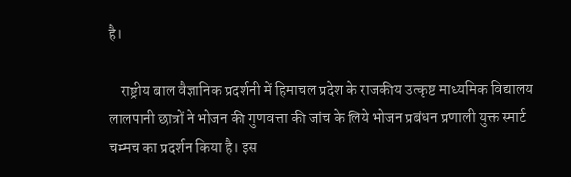है।

    राष्ट्रीय बाल वैज्ञानिक प्रदर्शनी में हिमाचल प्रदेश के राजकीय उत्कृष्ट माध्यमिक विद्यालय लालपानी छात्रों ने भोजन की गुणवत्ता की जांच के लिये भोजन प्रबंधन प्रणाली युक्त स्मार्ट चम्मच का प्रदर्शन किया है। इस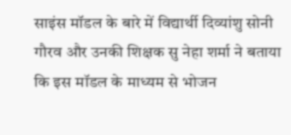साइंस मॉडल के बारे में विद्यार्थी दिव्यांशु सोनी गौरव और उनकी शिक्षक सु नेहा शर्मा ने बताया कि इस मॉडल के माध्यम से भोजन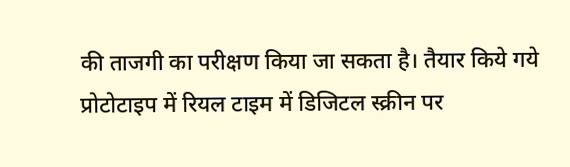की ताजगी का परीक्षण किया जा सकता है। तैयार किये गये प्रोटोटाइप में रियल टाइम में डिजिटल स्क्रीन पर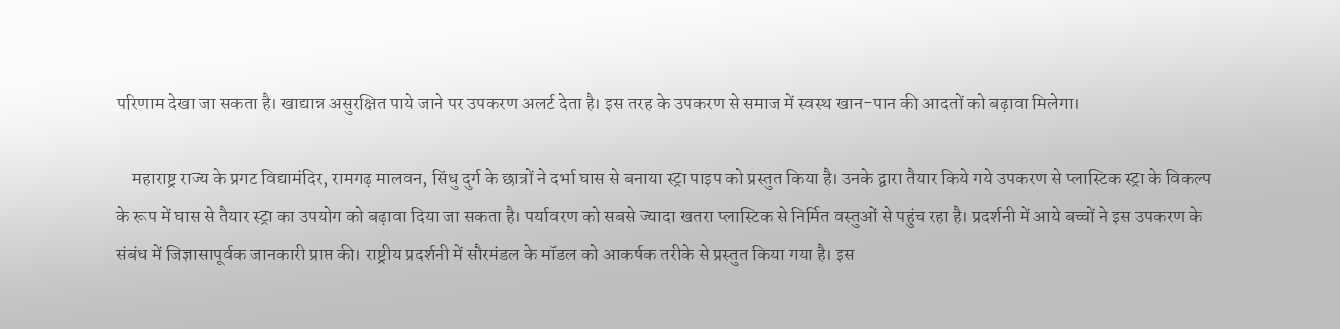परिणाम देखा जा सकता है। खाद्यान्न असुरक्षित पाये जाने पर उपकरण अलर्ट देता है। इस तरह के उपकरण से समाज में स्वस्थ खान-पान की आदतों को बढ़ावा मिलेगा।

    महाराष्ट्र राज्य के प्रगट विद्यामंदिर, रामगढ़ मालवन, सिंधु दुर्ग के छात्रों ने दर्भा घास से बनाया स्ट्रा पाइप को प्रस्तुत किया है। उनके द्वारा तैयार किये गये उपकरण से प्लास्टिक स्ट्रा के विकल्प के रूप में घास से तैयार स्ट्रा का उपयोग को बढ़ावा दिया जा सकता है। पर्यावरण को सबसे ज्यादा खतरा प्लास्टिक से निर्मित वस्तुओं से पहुंच रहा है। प्रदर्शनी में आये बच्चों ने इस उपकरण के संबंध में जिज्ञासापूर्वक जानकारी प्राप्त की। राष्ट्रीय प्रदर्शनी में सौरमंडल के मॉडल को आकर्षक तरीके से प्रस्तुत किया गया है। इस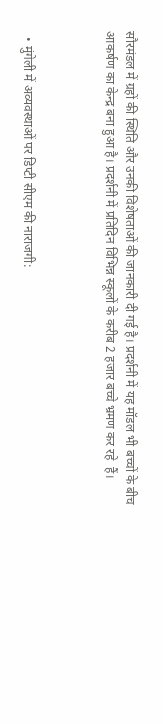सौरमंडल में ग्रहों की स्थिति और उनकी विशेषताओं की जानकारी दी गई है। प्रदर्शनी में यह मॉडल भी बच्चों के बीच आकर्षण का केन्द्र बना हुआ है। प्रदर्शनी में प्रतिदिन विभिन्न स्कूलों के करीब 2 हजार बच्चे भ्रमण कर रहे  हैं।



  • मुंगेली में अव्यवस्थाओं पर डिप्टी सीएम की नाराजगी: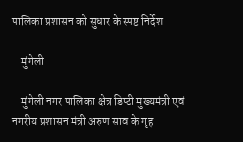पालिका प्रशासन को सुधार के स्पष्ट निर्देश

    मुंगेली

    मुंगेली नगर पालिका क्षेत्र डिप्टी मुख्यमंत्री एवं नगरीय प्रशासन मंत्री अरुण साव के गृह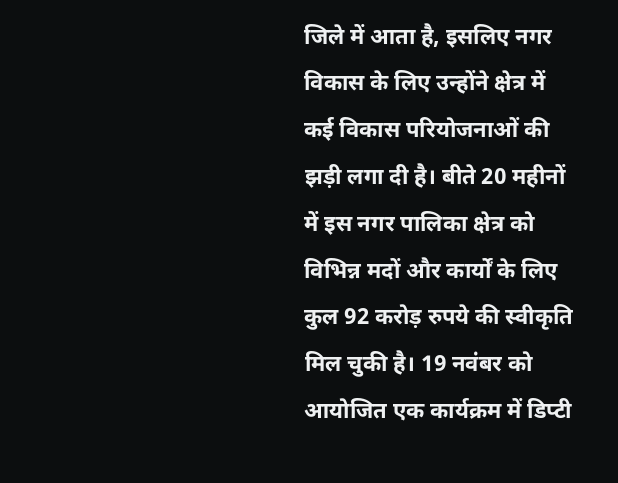जिले में आता है, इसलिए नगर विकास के लिए उन्होंने क्षेत्र में कई विकास परियोजनाओं की झड़ी लगा दी है। बीते 20 महीनों में इस नगर पालिका क्षेत्र को विभिन्न मदों और कार्यों के लिए कुल 92 करोड़ रुपये की स्वीकृति मिल चुकी है। 19 नवंबर को आयोजित एक कार्यक्रम में डिप्टी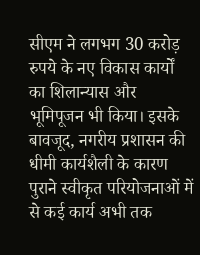सीएम ने लगभग 30 करोड़ रुपये के नए विकास कार्यों का शिलान्यास और भूमिपूजन भी किया। इसके बावजूद, नगरीय प्रशासन की धीमी कार्यशैली के कारण पुराने स्वीकृत परियोजनाओं में से कई कार्य अभी तक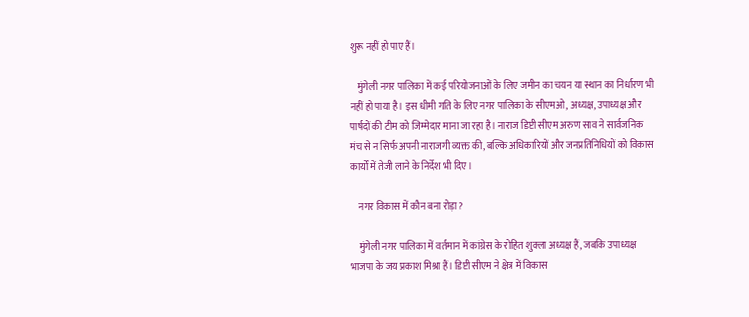शुरू नहीं हो पाए हैं।

    मुंगेली नगर पालिका में कई परियोजनाओं के लिए जमीन का चयन या स्थान का निर्धारण भी नहीं हो पाया है। इस धीमी गति के लिए नगर पालिका के सीएमओ, अध्यक्ष, उपाध्यक्ष और पार्षदों की टीम को जिम्मेदार माना जा रहा है। नाराज डिप्टी सीएम अरुण साव ने सार्वजनिक मंच से न सिर्फ अपनी नाराजगी व्यक्त की, बल्कि अधिकारियों और जनप्रतिनिधियों को विकास कार्यों में तेजी लाने के निर्देश भी दिए।

    नगर विकास में कौन बना रोड़ा?

    मुंगेली नगर पालिका में वर्तमान में कांग्रेस के रोहित शुक्ला अध्यक्ष हैं, जबकि उपाध्यक्ष भाजपा के जय प्रकाश मिश्रा हैं। डिप्टी सीएम ने क्षेत्र में विकास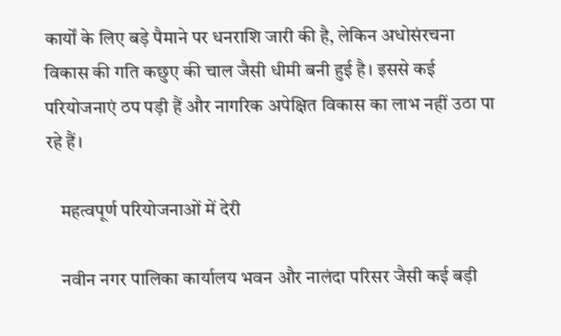कार्यों के लिए बड़े पैमाने पर धनराशि जारी की है, लेकिन अधोसंरचना विकास की गति कछुए की चाल जैसी धीमी बनी हुई है। इससे कई परियोजनाएं ठप पड़ी हैं और नागरिक अपेक्षित विकास का लाभ नहीं उठा पा रहे हैं।

    महत्वपूर्ण परियोजनाओं में देरी

    नवीन नगर पालिका कार्यालय भवन और नालंदा परिसर जैसी कई बड़ी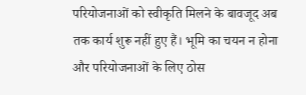परियोजनाओं को स्वीकृति मिलने के बावजूद अब तक कार्य शुरू नहीं हुए हैं। भूमि का चयन न होना और परियोजनाओं के लिए ठोस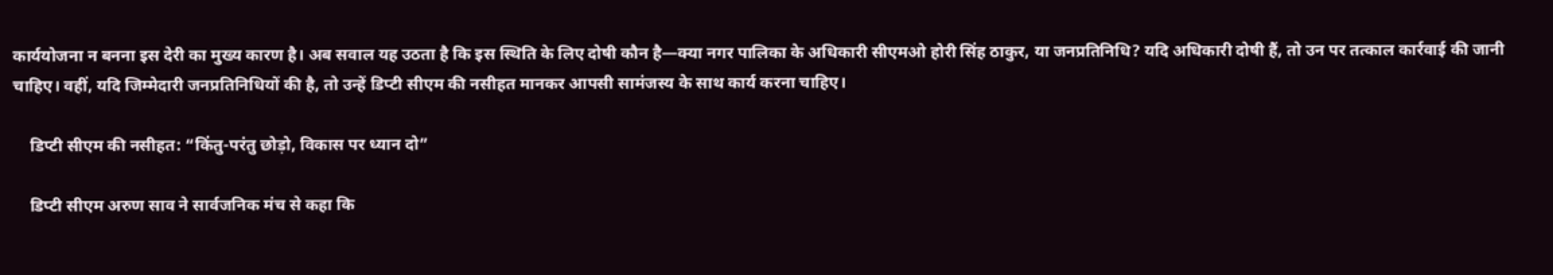कार्ययोजना न बनना इस देरी का मुख्य कारण है। अब सवाल यह उठता है कि इस स्थिति के लिए दोषी कौन है—क्या नगर पालिका के अधिकारी सीएमओ होरी सिंह ठाकुर, या जनप्रतिनिधि? यदि अधिकारी दोषी हैं, तो उन पर तत्काल कार्रवाई की जानी चाहिए। वहीं, यदि जिम्मेदारी जनप्रतिनिधियों की है, तो उन्हें डिप्टी सीएम की नसीहत मानकर आपसी सामंजस्य के साथ कार्य करना चाहिए।

    डिप्टी सीएम की नसीहत: “किंतु-परंतु छोड़ो, विकास पर ध्यान दो”

    डिप्टी सीएम अरुण साव ने सार्वजनिक मंच से कहा कि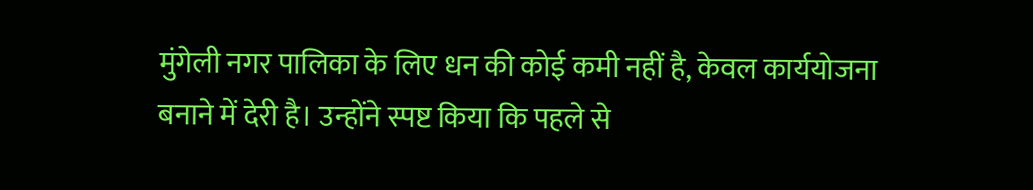मुंगेली नगर पालिका के लिए धन की कोई कमी नहीं है, केवल कार्ययोजना बनाने में देरी है। उन्होंने स्पष्ट किया कि पहले से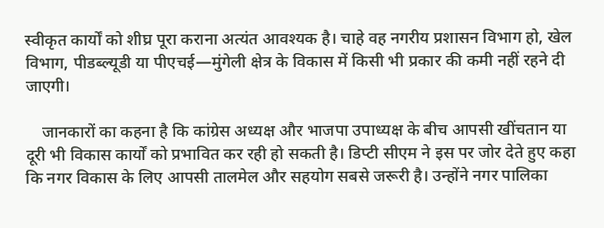स्वीकृत कार्यों को शीघ्र पूरा कराना अत्यंत आवश्यक है। चाहे वह नगरीय प्रशासन विभाग हो, खेल विभाग, पीडब्ल्यूडी या पीएचई—मुंगेली क्षेत्र के विकास में किसी भी प्रकार की कमी नहीं रहने दी जाएगी।

    जानकारों का कहना है कि कांग्रेस अध्यक्ष और भाजपा उपाध्यक्ष के बीच आपसी खींचतान या दूरी भी विकास कार्यों को प्रभावित कर रही हो सकती है। डिप्टी सीएम ने इस पर जोर देते हुए कहा कि नगर विकास के लिए आपसी तालमेल और सहयोग सबसे जरूरी है। उन्होंने नगर पालिका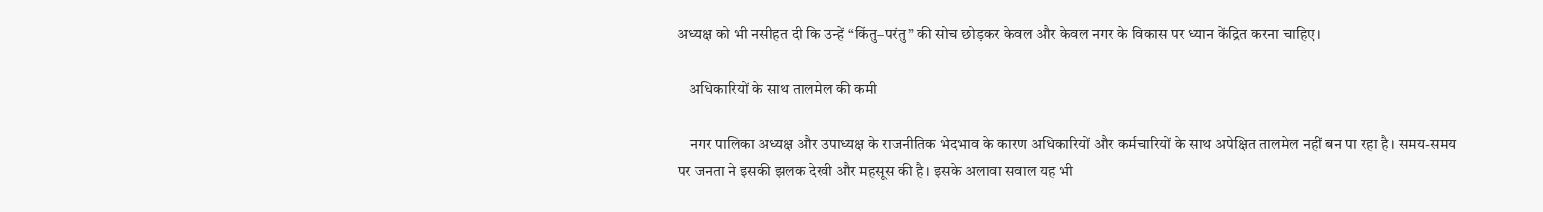अध्यक्ष को भी नसीहत दी कि उन्हें “किंतु–परंतु” की सोच छोड़कर केवल और केवल नगर के विकास पर ध्यान केंद्रित करना चाहिए।

    अधिकारियों के साथ तालमेल की कमी

    नगर पालिका अध्यक्ष और उपाध्यक्ष के राजनीतिक भेदभाव के कारण अधिकारियों और कर्मचारियों के साथ अपेक्षित तालमेल नहीं बन पा रहा है। समय-समय पर जनता ने इसकी झलक देखी और महसूस की है। इसके अलावा सवाल यह भी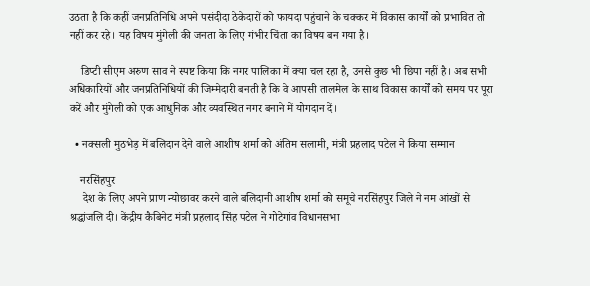उठता है कि कहीं जनप्रतिनिधि अपने पसंदीदा ठेकेदारों को फायदा पहुंचाने के चक्कर में विकास कार्यों को प्रभावित तो नहीं कर रहे। यह विषय मुंगेली की जनता के लिए गंभीर चिंता का विषय बन गया है।

    डिप्टी सीएम अरुण साव ने स्पष्ट किया कि नगर पालिका में क्या चल रहा है, उनसे कुछ भी छिपा नहीं है। अब सभी अधिकारियों और जनप्रतिनिधियों की जिम्मेदारी बनती है कि वे आपसी तालमेल के साथ विकास कार्यों को समय पर पूरा करें और मुंगेली को एक आधुनिक और व्यवस्थित नगर बनाने में योगदान दें।

  • नक्सली मुठभेड़ में बलिदान देने वाले आशीष शर्मा को अंतिम सलामी, मंत्री प्रहलाद पटेल ने किया सम्मान

    नरसिंहपुर
     देश के लिए अपने प्राण न्योछावर करने वाले बलिदानी आशीष शर्मा को समूचे नरसिंहपुर जिले ने नम आंखों से श्रद्धांजलि दी। केंद्रीय कैबिनेट मंत्री प्रहलाद सिंह पटेल ने गोटेगांव विधानसभा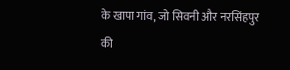के खापा गांव, जो सिवनी और नरसिंहपुर की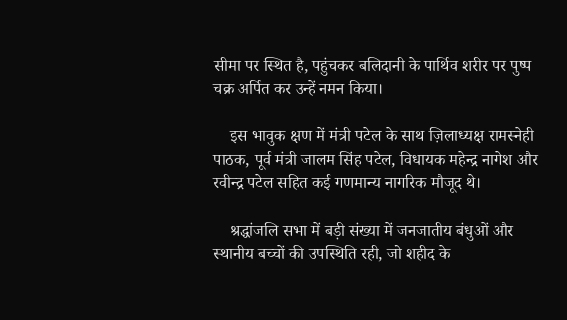सीमा पर स्थित है, पहुंचकर बलिदानी के पार्थिव शरीर पर पुष्प चक्र अर्पित कर उन्हें नमन किया।

    इस भावुक क्षण में मंत्री पटेल के साथ ज़िलाध्यक्ष रामस्नेही पाठक, पूर्व मंत्री जालम सिंह पटेल, विधायक महेन्द्र नागेश और रवीन्द्र पटेल सहित कई गणमान्य नागरिक मौजूद थे।

    श्रद्धांजलि सभा में बड़ी संख्या में जनजातीय बंधुओं और स्थानीय बच्चों की उपस्थिति रही, जो शहीद के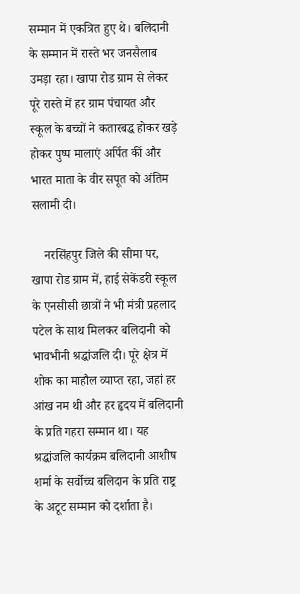सम्मान में एकत्रित हुए थे। बलिदानी के सम्मान में रास्ते भर जनसैलाब उमड़ा रहा। खापा रोड ग्राम से लेकर पूरे रास्ते में हर ग्राम पंचायत और स्कूल के बच्चों ने कतारबद्ध होकर खड़े होकर पुष्प मालाएं अर्पित कीं और भारत माता के वीर सपूत को अंतिम सलामी दी।

    नरसिंहपुर जिले की सीमा पर, खापा रोड ग्राम में, हाई सेकेंडरी स्कूल के एनसीसी छात्रों ने भी मंत्री प्रहलाद पटेल के साथ मिलकर बलिदानी को भावभीनी श्रद्धांजलि दी। पूरे क्षेत्र में शोक का माहौल व्याप्त रहा, जहां हर आंख नम थी और हर हृदय में बलिदानी के प्रति गहरा सम्मान था। यह श्रद्धांजलि कार्यक्रम बलिदानी आशीष शर्मा के सर्वोच्च बलिदान के प्रति राष्ट्र के अटूट सम्मान को दर्शाता है।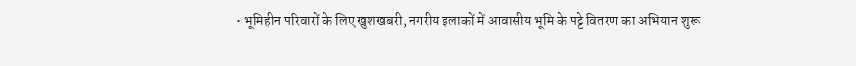• भूमिहीन परिवारों के लिए खुशखबरी, नगरीय इलाकों में आवासीय भूमि के पट्टे वितरण का अभियान शुरू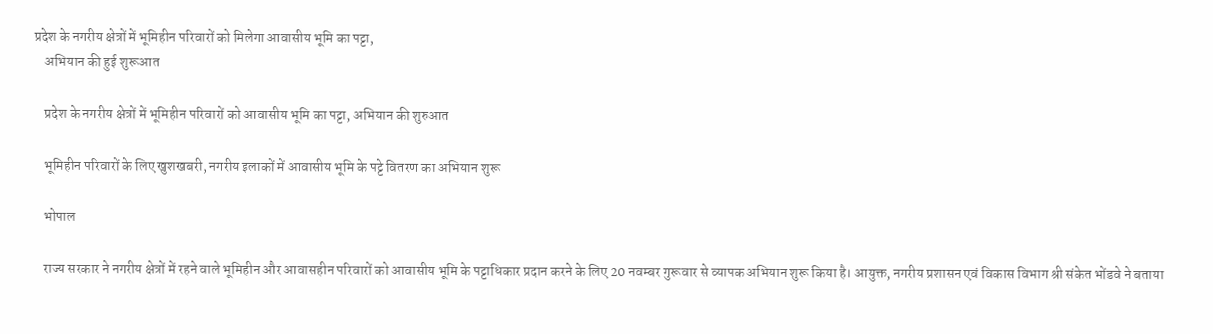प्रदेश के नगरीय क्षेत्रों में भूमिहीन परिवारों को मिलेगा आवासीय भूमि का पट्टा,
    अभियान की हुई शुरूआत

    प्रदेश के नगरीय क्षेत्रों में भूमिहीन परिवारों को आवासीय भूमि का पट्टा, अभियान की शुरुआत

    भूमिहीन परिवारों के लिए खुशखबरी, नगरीय इलाकों में आवासीय भूमि के पट्टे वितरण का अभियान शुरू

    भोपाल

    राज्य सरकार ने नगरीय क्षेत्रों में रहने वाले भूमिहीन और आवासहीन परिवारों को आवासीय भूमि के पट्टाधिकार प्रदान करने के लिए 20 नवम्बर गुरूवार से व्यापक अभियान शुरू किया है। आयुक्त, नगरीय प्रशासन एवं विकास विभाग श्री संकेत भोंडवे ने बताया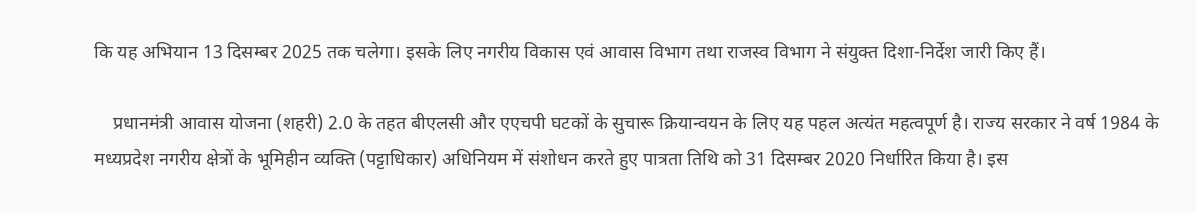कि यह अभियान 13 दिसम्बर 2025 तक चलेगा। इसके लिए नगरीय विकास एवं आवास विभाग तथा राजस्व विभाग ने संयुक्त दिशा-निर्देश जारी किए हैं।

    प्रधानमंत्री आवास योजना (शहरी) 2.0 के तहत बीएलसी और एएचपी घटकों के सुचारू क्रियान्वयन के लिए यह पहल अत्यंत महत्वपूर्ण है। राज्य सरकार ने वर्ष 1984 के मध्यप्रदेश नगरीय क्षेत्रों के भूमिहीन व्यक्ति (पट्टाधिकार) अधिनियम में संशोधन करते हुए पात्रता तिथि को 31 दिसम्बर 2020 निर्धारित किया है। इस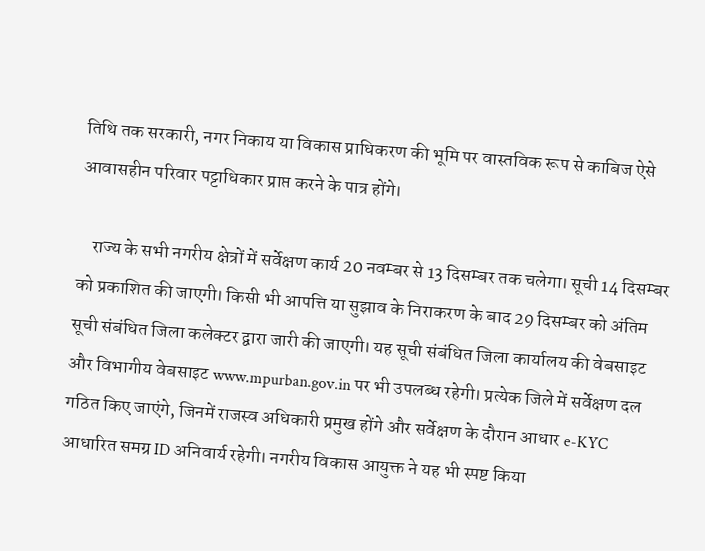तिथि तक सरकारी, नगर निकाय या विकास प्राधिकरण की भूमि पर वास्तविक रूप से काबिज ऐसे आवासहीन परिवार पट्टाधिकार प्राप्त करने के पात्र होंगे।

    राज्य के सभी नगरीय क्षेत्रों में सर्वेक्षण कार्य 20 नवम्बर से 13 दिसम्बर तक चलेगा। सूची 14 दिसम्बर को प्रकाशित की जाएगी। किसी भी आपत्ति या सुझाव के निराकरण के बाद 29 दिसम्बर को अंतिम सूची संबंधित जिला कलेक्टर द्वारा जारी की जाएगी। यह सूची संबंधित जिला कार्यालय की वेबसाइट और विभागीय वेबसाइट www.mpurban.gov.in पर भी उपलब्ध रहेगी। प्रत्येक जिले में सर्वेक्षण दल गठित किए जाएंगे, जिनमें राजस्व अधिकारी प्रमुख होंगे और सर्वेक्षण के दौरान आधार e-KYC आधारित समग्र ID अनिवार्य रहेगी। नगरीय विकास आयुक्त ने यह भी स्पष्ट किया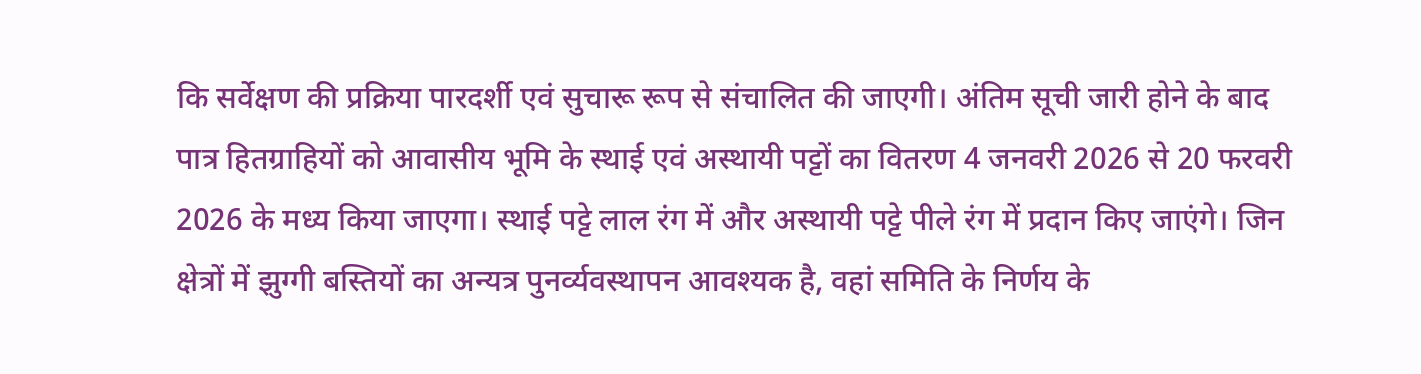कि सर्वेक्षण की प्रक्रिया पारदर्शी एवं सुचारू रूप से संचालित की जाएगी। अंतिम सूची जारी होने के बाद पात्र हितग्राहियों को आवासीय भूमि के स्थाई एवं अस्थायी पट्टों का वितरण 4 जनवरी 2026 से 20 फरवरी 2026 के मध्य किया जाएगा। स्थाई पट्टे लाल रंग में और अस्थायी पट्टे पीले रंग में प्रदान किए जाएंगे। जिन क्षेत्रों में झुग्गी बस्तियों का अन्यत्र पुनर्व्यवस्थापन आवश्यक है, वहां समिति के निर्णय के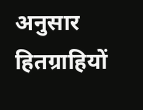अनुसार हितग्राहियों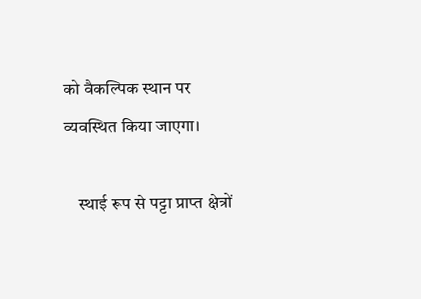को वैकल्पिक स्थान पर व्यवस्थित किया जाएगा।

    स्थाई रूप से पट्टा प्राप्त क्षेत्रों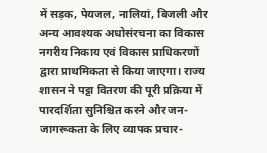में सड़क, पेयजल, नालियां, बिजली और अन्य आवश्यक अधोसंरचना का विकास नगरीय निकाय एवं विकास प्राधिकरणों द्वारा प्राथमिकता से किया जाएगा। राज्य शासन ने पट्टा वितरण की पूरी प्रक्रिया में पारदर्शिता सुनिश्चित करने और जन-जागरूकता के लिए व्यापक प्रचार-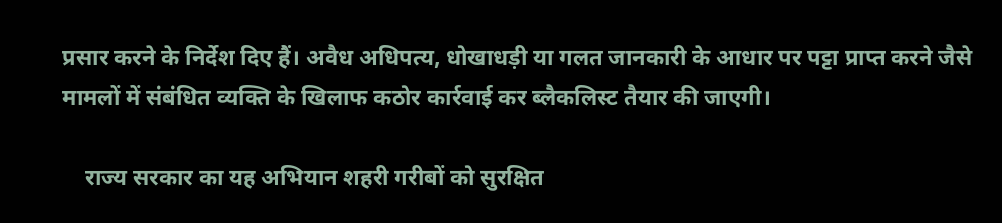प्रसार करने के निर्देश दिए हैं। अवैध अधिपत्य, धोखाधड़ी या गलत जानकारी के आधार पर पट्टा प्राप्त करने जैसे मामलों में संबंधित व्यक्ति के खिलाफ कठोर कार्रवाई कर ब्लैकलिस्ट तैयार की जाएगी।

    राज्य सरकार का यह अभियान शहरी गरीबों को सुरक्षित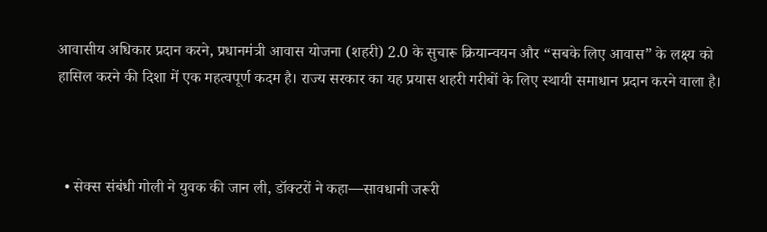आवासीय अधिकार प्रदान करने, प्रधानमंत्री आवास योजना (शहरी) 2.0 के सुचारू क्रियान्वयन और “सबके लिए आवास” के लक्ष्य को हासिल करने की दिशा में एक महत्वपूर्ण कदम है। राज्य सरकार का यह प्रयास शहरी गरीबों के लिए स्थायी समाधान प्रदान करने वाला है।



  • सेक्स संबंधी गोली ने युवक की जान ली, डॉक्टरों ने कहा—सावधानी जरूरी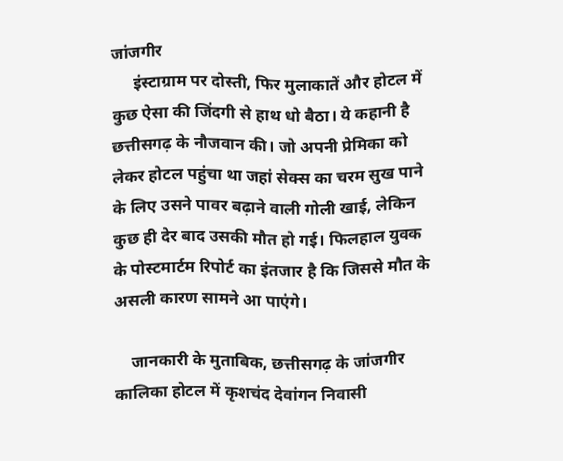जांजगीर
     इंस्टाग्राम पर दोस्ती, फिर मुलाकातें और होटल में कुछ ऐसा की जिंदगी से हाथ धो बैठा। ये कहानी है छत्तीसगढ़ के नौजवान की। जो अपनी प्रेमिका को लेकर होटल पहुंचा था जहां सेक्स का चरम सुख पाने के लिए उसने पावर बढ़ाने वाली गोली खाई, लेकिन कुछ ही देर बाद उसकी मौत हो गई। फिलहाल युवक के पोस्टमार्टम रिपोर्ट का इंतजार है कि जिससे मौत के असली कारण सामने आ पाएंगे।

    जानकारी के मुताबिक, छत्तीसगढ़ के जांजगीर कालिका होटल में कृशचंद देवांगन निवासी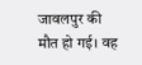जावलपुर की मौत हो गई। वह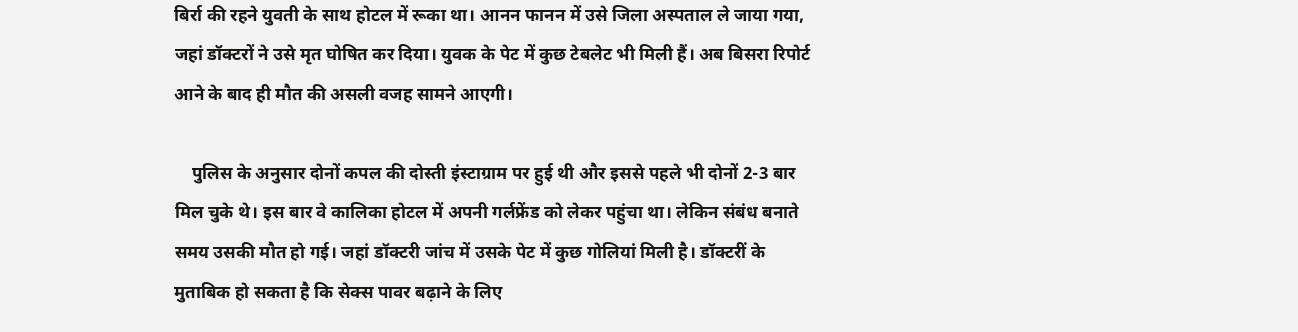बिर्रा की रहने युवती के साथ होटल में रूका था। आनन फानन में उसे जिला अस्पताल ले जाया गया, जहां डॉक्टरों ने उसे मृत घोषित कर दिया। युवक के पेट में कुछ टेबलेट भी मिली हैं। अब बिसरा रिपोर्ट आने के बाद ही मौत की असली वजह सामने आएगी।

    पुलिस के अनुसार दोनों कपल की दोस्ती इंस्टाग्राम पर हुई थी और इससे पहले भी दोनों 2-3 बार मिल चुके थे। इस बार वे कालिका होटल में अपनी गर्लफ्रेंड को लेकर पहुंचा था। लेकिन संबंध बनाते समय उसकी मौत हो गई। जहां डॉक्टरी जांच में उसके पेट में कुछ गोलियां मिली है। डॉक्टरीं के मुताबिक हो सकता है कि सेक्स पावर बढ़ाने के लिए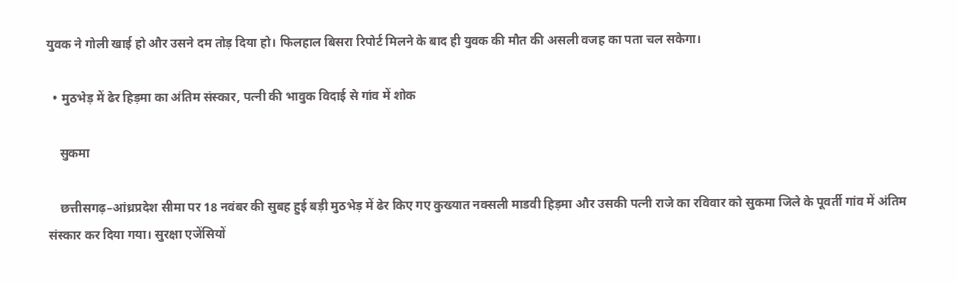युवक ने गोली खाई हो और उसने दम तोड़ दिया हो। फिलहाल बिसरा रिपोर्ट मिलने के बाद ही युवक की मौत की असली वजह का पता चल सकेगा।

  • मुठभेड़ में ढेर हिड़मा का अंतिम संस्कार, पत्नी की भावुक विदाई से गांव में शोक

    सुकमा

    छत्तीसगढ़–आंध्रप्रदेश सीमा पर 18 नवंबर की सुबह हुई बड़ी मुठभेड़ में ढेर किए गए कुख्यात नक्सली माडवी हिड़मा और उसकी पत्नी राजे का रविवार को सुकमा जिले के पूवर्ती गांव में अंतिम संस्कार कर दिया गया। सुरक्षा एजेंसियों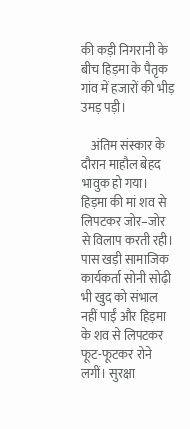की कड़ी निगरानी के बीच हिड़मा के पैतृक गांव में हजारों की भीड़ उमड़ पड़ी।

    अंतिम संस्कार के दौरान माहौल बेहद भावुक हो गया। हिड़मा की मां शव से लिपटकर जोर–जोर से विलाप करती रही। पास खड़ी सामाजिक कार्यकर्ता सोनी सोढ़ी भी खुद को संभाल नहीं पाईं और हिड़मा के शव से लिपटकर फूट-फूटकर रोने लगीं। सुरक्षा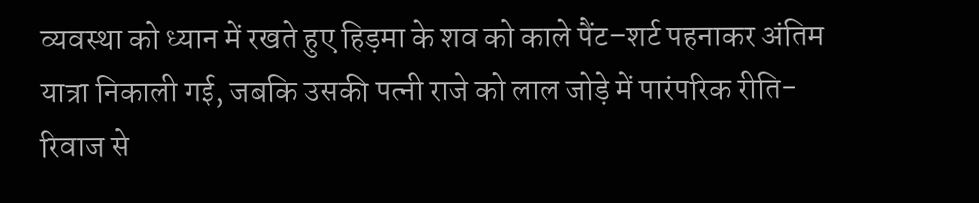व्यवस्था को ध्यान में रखते हुए हिड़मा के शव को काले पैंट–शर्ट पहनाकर अंतिम यात्रा निकाली गई, जबकि उसकी पत्नी राजे को लाल जोड़े में पारंपरिक रीति-रिवाज से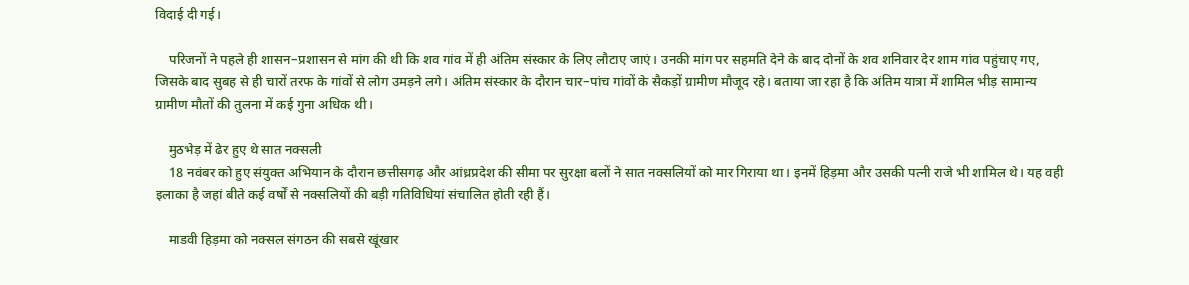विदाई दी गई।

    परिजनों ने पहले ही शासन–प्रशासन से मांग की थी कि शव गांव में ही अंतिम संस्कार के लिए लौटाए जाएं। उनकी मांग पर सहमति देने के बाद दोनों के शव शनिवार देर शाम गांव पहुंचाए गए, जिसके बाद सुबह से ही चारों तरफ के गांवों से लोग उमड़ने लगे। अंतिम संस्कार के दौरान चार–पांच गांवों के सैकड़ों ग्रामीण मौजूद रहे। बताया जा रहा है कि अंतिम यात्रा में शामिल भीड़ सामान्य ग्रामीण मौतों की तुलना में कई गुना अधिक थी।

    मुठभेड़ में ढेर हुए थे सात नक्सली
    18 नवंबर को हुए संयुक्त अभियान के दौरान छत्तीसगढ़ और आंध्रप्रदेश की सीमा पर सुरक्षा बलों ने सात नक्सलियों को मार गिराया था। इनमें हिड़मा और उसकी पत्नी राजे भी शामिल थे। यह वही इलाका है जहां बीते कई वर्षों से नक्सलियों की बड़ी गतिविधियां संचालित होती रही हैं।

    माडवी हिड़मा को नक्सल संगठन की सबसे खूंखार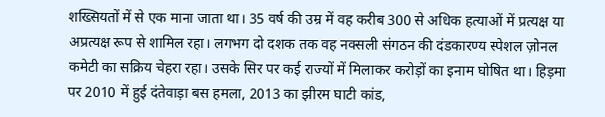शख्सियतों में से एक माना जाता था। 35 वर्ष की उम्र में वह करीब 300 से अधिक हत्याओं में प्रत्यक्ष या अप्रत्यक्ष रूप से शामिल रहा। लगभग दो दशक तक वह नक्सली संगठन की दंडकारण्य स्पेशल ज़ोनल कमेटी का सक्रिय चेहरा रहा। उसके सिर पर कई राज्यों में मिलाकर करोड़ों का इनाम घोषित था। हिड़मा पर 2010 में हुई दंतेवाड़ा बस हमला, 2013 का झीरम घाटी कांड,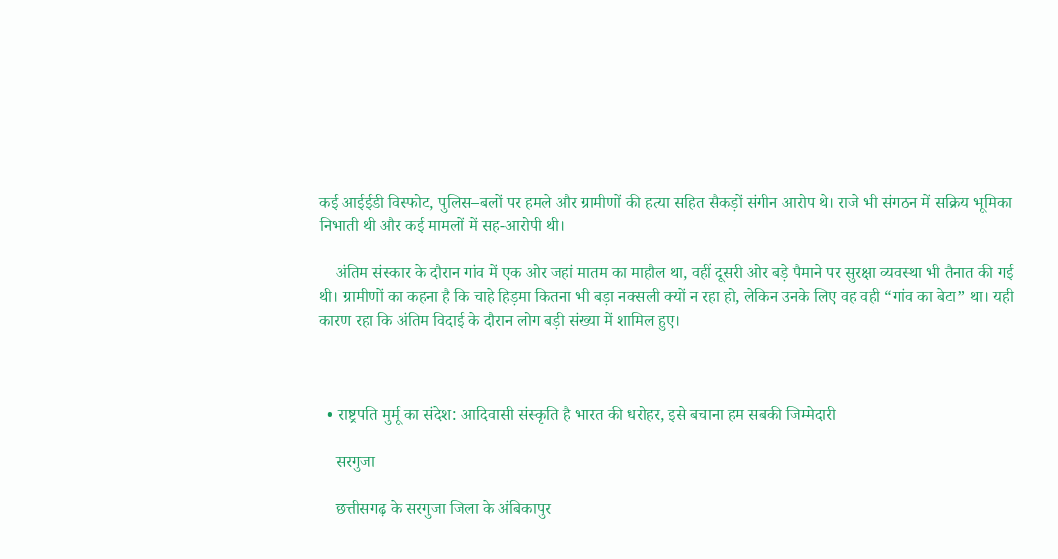कई आईईडी विस्फोट, पुलिस–बलों पर हमले और ग्रामीणों की हत्या सहित सैकड़ों संगीन आरोप थे। राजे भी संगठन में सक्रिय भूमिका निभाती थी और कई मामलों में सह-आरोपी थी।

    अंतिम संस्कार के दौरान गांव में एक ओर जहां मातम का माहौल था, वहीं दूसरी ओर बड़े पैमाने पर सुरक्षा व्यवस्था भी तैनात की गई थी। ग्रामीणों का कहना है कि चाहे हिड़मा कितना भी बड़ा नक्सली क्यों न रहा हो, लेकिन उनके लिए वह वही “गांव का बेटा” था। यही कारण रहा कि अंतिम विदाई के दौरान लोग बड़ी संख्या में शामिल हुए।



  • राष्ट्रपति मुर्मू का संदेश: आदिवासी संस्कृति है भारत की धरोहर, इसे बचाना हम सबकी जिम्मेदारी

    सरगुजा

    छत्तीसगढ़ के सरगुजा जिला के अंबिकापुर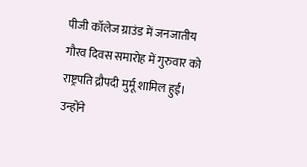पीजी कॉलेज ग्राउंड में जनजातीय गौरव दिवस समारोह में गुरुवार को राष्ट्रपति द्रौपदी मुर्मू शामिल हुईं। उन्होंने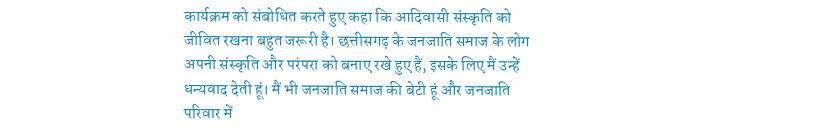कार्यक्रम को संबोधित करते हुए कहा कि आदिवासी संस्कृति को जीवित रखना बहुत जरूरी है। छत्तीसगढ़ के जनजाति समाज के लोग अपनी संस्कृति और परंपरा को बनाए रखे हुए हैं, इसके लिए मैं उन्हें धन्यवाद देती हूं। मैं भी जनजाति समाज की बेटी हूं और जनजाति परिवार में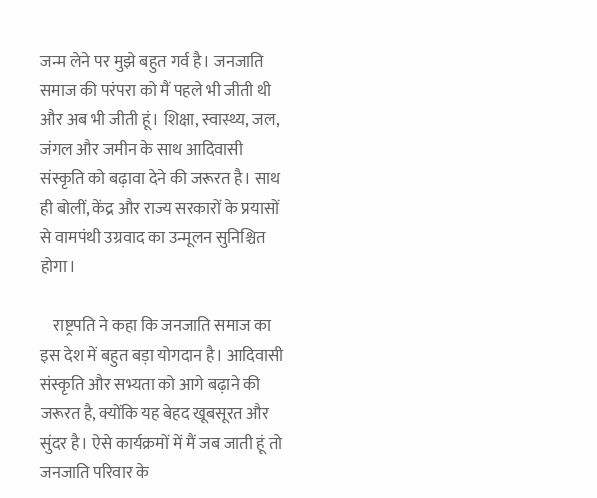जन्म लेने पर मुझे बहुत गर्व है। जनजाति समाज की परंपरा को मैं पहले भी जीती थी और अब भी जीती हूं। शिक्षा, स्वास्थ्य, जल, जंगल और जमीन के साथ आदिवासी संस्कृति को बढ़ावा देने की जरूरत है। साथ ही बोलीं, केंद्र और राज्य सरकारों के प्रयासों से वामपंथी उग्रवाद का उन्मूलन सुनिश्चित होगा।

    राष्ट्रपति ने कहा कि जनजाति समाज का इस देश में बहुत बड़ा योगदान है। आदिवासी संस्कृति और सभ्यता को आगे बढ़ाने की जरूरत है, क्योंकि यह बेहद खूबसूरत और सुंदर है। ऐसे कार्यक्रमों में मैं जब जाती हूं तो जनजाति परिवार के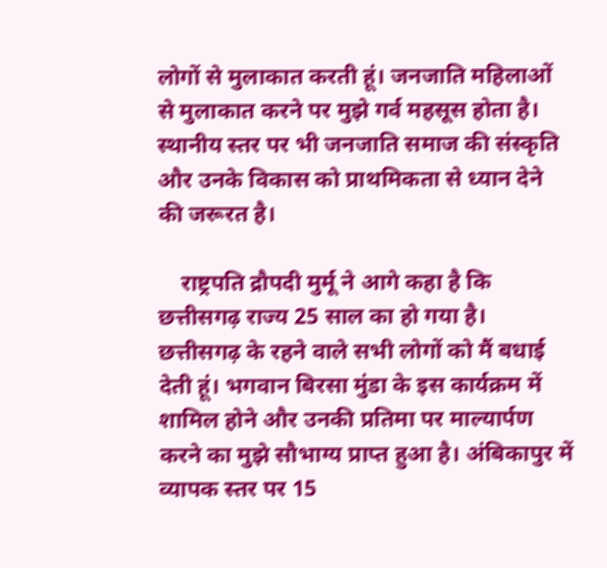लोगों से मुलाकात करती हूं। जनजाति महिलाओं से मुलाकात करने पर मुझे गर्व महसूस होता है। स्थानीय स्तर पर भी जनजाति समाज की संस्कृति और उनके विकास को प्राथमिकता से ध्यान देने की जरूरत है।

    राष्ट्रपति द्रौपदी मुर्मू ने आगे कहा है कि छत्तीसगढ़ राज्य 25 साल का हो गया है। छत्तीसगढ़ के रहने वाले सभी लोगों को मैं बधाई देती हूं। भगवान बिरसा मुंडा के इस कार्यक्रम में शामिल होने और उनकी प्रतिमा पर माल्यार्पण करने का मुझे सौभाग्य प्राप्त हुआ है। अंबिकापुर में व्यापक स्तर पर 15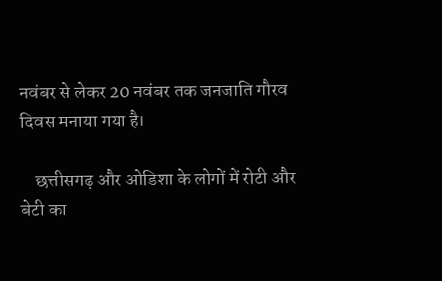नवंबर से लेकर 20 नवंबर तक जनजाति गौरव दिवस मनाया गया है।

    छत्तीसगढ़ और ओडिशा के लोगों में रोटी और बेटी का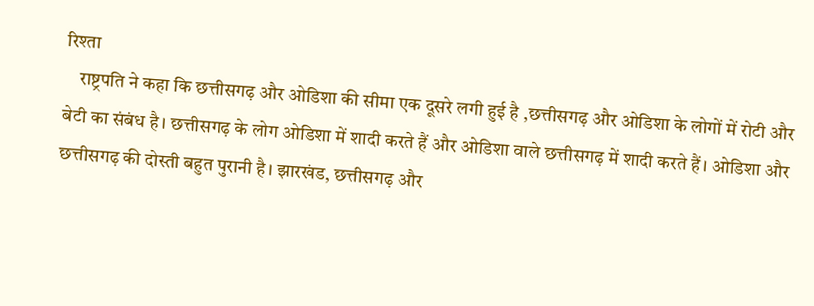रिश्ता
    राष्ट्रपति ने कहा कि छत्तीसगढ़ और ओडिशा की सीमा एक दूसरे लगी हुई है ,छत्तीसगढ़ और ओडिशा के लोगों में रोटी और बेटी का संबंध है। छत्तीसगढ़ के लोग ओडिशा में शादी करते हैं और ओडिशा वाले छत्तीसगढ़ में शादी करते हैं। ओडिशा और छत्तीसगढ़ की दोस्ती बहुत पुरानी है। झारखंड, छत्तीसगढ़ और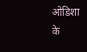ओडिशा के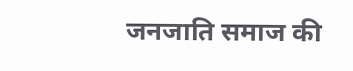जनजाति समाज की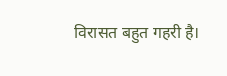विरासत बहुत गहरी है।